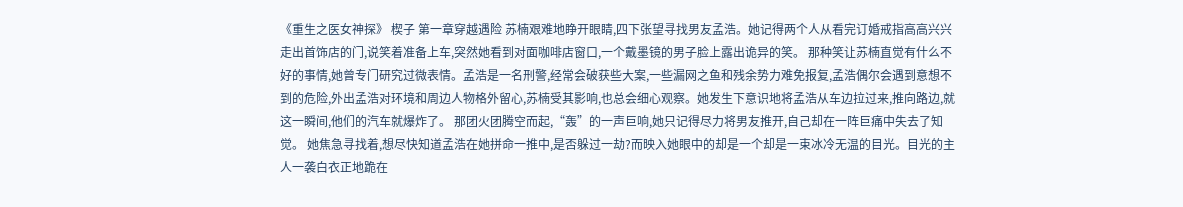《重生之医女神探》 楔子 第一章穿越遇险 苏楠艰难地睁开眼睛,四下张望寻找男友孟浩。她记得两个人从看完订婚戒指高高兴兴走出首饰店的门,说笑着准备上车,突然她看到对面咖啡店窗口,一个戴墨镜的男子脸上露出诡异的笑。 那种笑让苏楠直觉有什么不好的事情,她曾专门研究过微表情。孟浩是一名刑警,经常会破获些大案,一些漏网之鱼和残余势力难免报复,孟浩偶尔会遇到意想不到的危险,外出孟浩对环境和周边人物格外留心,苏楠受其影响,也总会细心观察。她发生下意识地将孟浩从车边拉过来,推向路边,就这一瞬间,他们的汽车就爆炸了。 那团火团腾空而起,“轰”的一声巨响,她只记得尽力将男友推开,自己却在一阵巨痛中失去了知觉。 她焦急寻找着,想尽快知道孟浩在她拼命一推中,是否躲过一劫?而映入她眼中的却是一个却是一束冰冷无温的目光。目光的主人一袭白衣正地跪在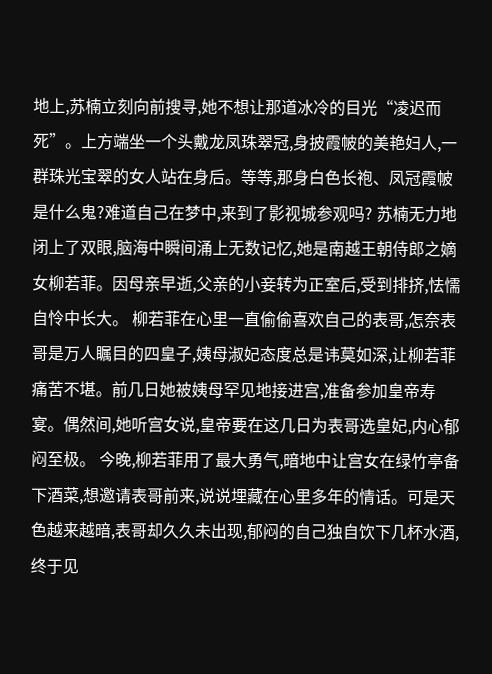地上,苏楠立刻向前搜寻,她不想让那道冰冷的目光“凌迟而死”。上方端坐一个头戴龙凤珠翠冠,身披霞帔的美艳妇人,一群珠光宝翠的女人站在身后。等等,那身白色长袍、凤冠霞帔是什么鬼?难道自己在梦中,来到了影视城参观吗? 苏楠无力地闭上了双眼,脑海中瞬间涌上无数记忆,她是南越王朝侍郎之嫡女柳若菲。因母亲早逝,父亲的小妾转为正室后,受到排挤,怯懦自怜中长大。 柳若菲在心里一直偷偷喜欢自己的表哥,怎奈表哥是万人瞩目的四皇子,姨母淑妃态度总是讳莫如深,让柳若菲痛苦不堪。前几日她被姨母罕见地接进宫,准备参加皇帝寿宴。偶然间,她听宫女说,皇帝要在这几日为表哥选皇妃,内心郁闷至极。 今晚,柳若菲用了最大勇气,暗地中让宫女在绿竹亭备下酒菜,想邀请表哥前来,说说埋藏在心里多年的情话。可是天色越来越暗,表哥却久久未出现,郁闷的自己独自饮下几杯水酒,终于见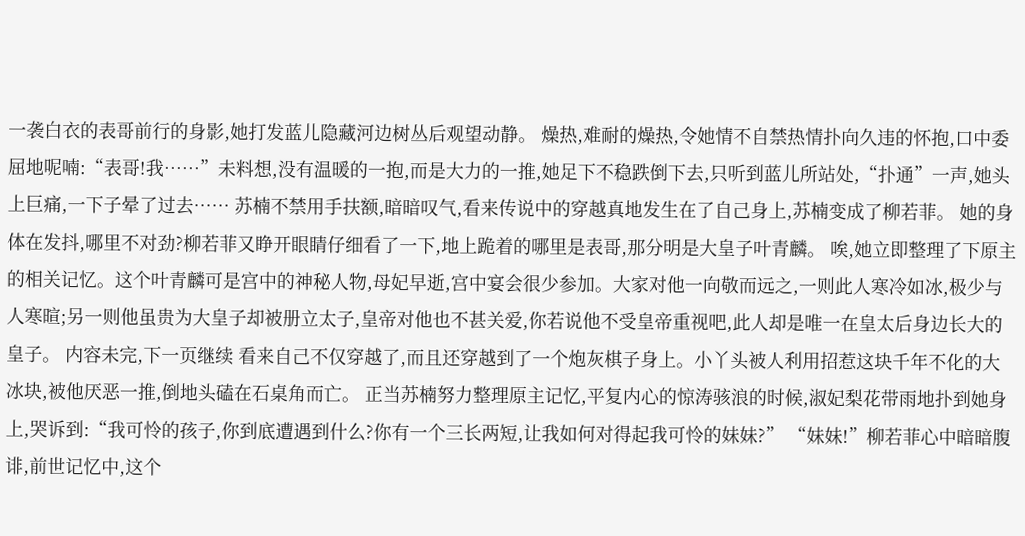一袭白衣的表哥前行的身影,她打发蓝儿隐藏河边树丛后观望动静。 燥热,难耐的燥热,令她情不自禁热情扑向久违的怀抱,口中委屈地呢喃:“表哥!我……”未料想,没有温暖的一抱,而是大力的一推,她足下不稳跌倒下去,只听到蓝儿所站处,“扑通”一声,她头上巨痛,一下子晕了过去…… 苏楠不禁用手扶额,暗暗叹气,看来传说中的穿越真地发生在了自己身上,苏楠变成了柳若菲。 她的身体在发抖,哪里不对劲?柳若菲又睁开眼睛仔细看了一下,地上跪着的哪里是表哥,那分明是大皇子叶青麟。 唉,她立即整理了下原主的相关记忆。这个叶青麟可是宫中的神秘人物,母妃早逝,宫中宴会很少参加。大家对他一向敬而远之,一则此人寒冷如冰,极少与人寒暄;另一则他虽贵为大皇子却被册立太子,皇帝对他也不甚关爱,你若说他不受皇帝重视吧,此人却是唯一在皇太后身边长大的皇子。 内容未完,下一页继续 看来自己不仅穿越了,而且还穿越到了一个炮灰棋子身上。小丫头被人利用招惹这块千年不化的大冰块,被他厌恶一推,倒地头磕在石桌角而亡。 正当苏楠努力整理原主记忆,平复内心的惊涛骇浪的时候,淑妃梨花带雨地扑到她身上,哭诉到:“我可怜的孩子,你到底遭遇到什么?你有一个三长两短,让我如何对得起我可怜的妹妹?” “妹妹!”柳若菲心中暗暗腹诽,前世记忆中,这个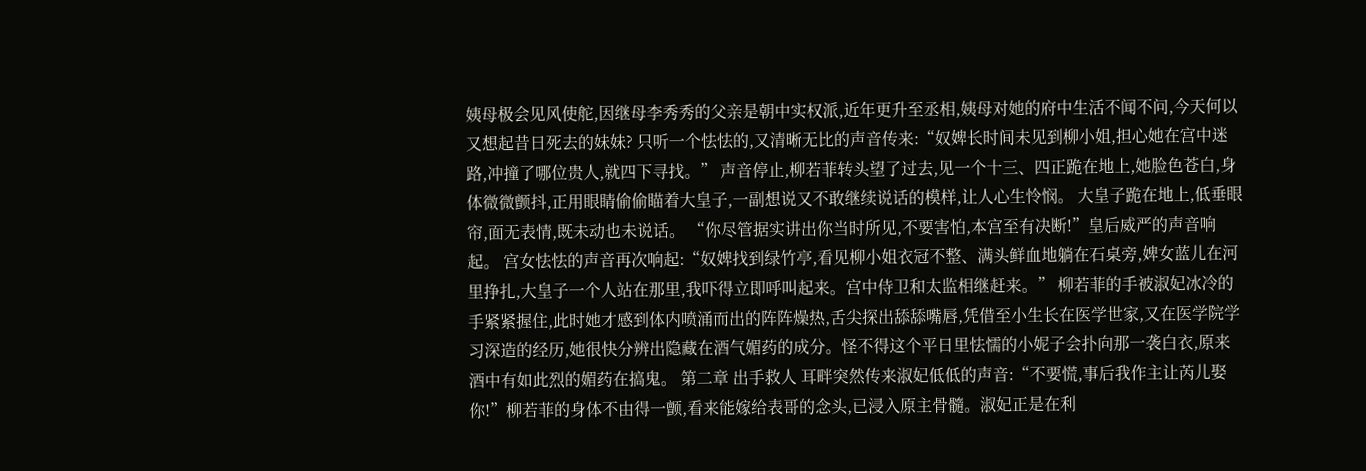姨母极会见风使舵,因继母李秀秀的父亲是朝中实权派,近年更升至丞相,姨母对她的府中生活不闻不问,今天何以又想起昔日死去的妹妹? 只听一个怯怯的,又清晰无比的声音传来:“奴婢长时间未见到柳小姐,担心她在宫中迷路,冲撞了哪位贵人,就四下寻找。” 声音停止,柳若菲转头望了过去,见一个十三、四正跪在地上,她脸色苍白,身体微微颤抖,正用眼睛偷偷瞄着大皇子,一副想说又不敢继续说话的模样,让人心生怜悯。 大皇子跪在地上,低垂眼帘,面无表情,既未动也未说话。 “你尽管据实讲出你当时所见,不要害怕,本宫至有决断!”皇后威严的声音响起。 宫女怯怯的声音再次响起:“奴婢找到绿竹亭,看见柳小姐衣冠不整、满头鲜血地躺在石桌旁,婢女蓝儿在河里挣扎,大皇子一个人站在那里,我吓得立即呼叫起来。宫中侍卫和太监相继赶来。” 柳若菲的手被淑妃冰冷的手紧紧握住,此时她才感到体内喷涌而出的阵阵燥热,舌尖探出舔舔嘴唇,凭借至小生长在医学世家,又在医学院学习深造的经历,她很快分辨出隐藏在酒气媚药的成分。怪不得这个平日里怯懦的小妮子会扑向那一袭白衣,原来酒中有如此烈的媚药在搞鬼。 第二章 出手救人 耳畔突然传来淑妃低低的声音:“不要慌,事后我作主让芮儿娶你!”柳若菲的身体不由得一颤,看来能嫁给表哥的念头,已浸入原主骨髓。淑妃正是在利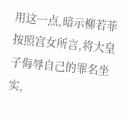用这一点,暗示柳若菲按照宫女所言,将大皇子侮辱自己的罪名坐实,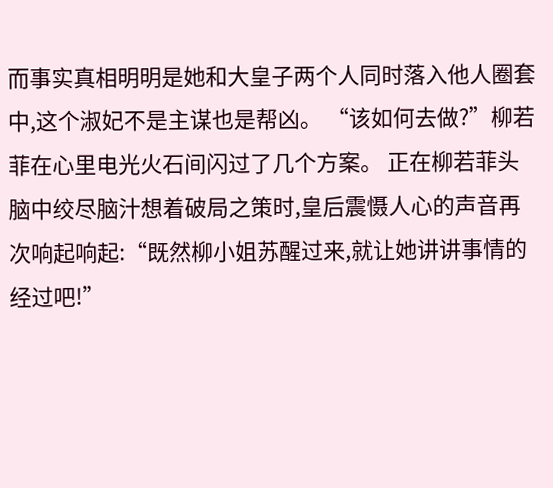而事实真相明明是她和大皇子两个人同时落入他人圈套中,这个淑妃不是主谋也是帮凶。 “该如何去做?”柳若菲在心里电光火石间闪过了几个方案。 正在柳若菲头脑中绞尽脑汁想着破局之策时,皇后震慑人心的声音再次响起响起:“既然柳小姐苏醒过来,就让她讲讲事情的经过吧!”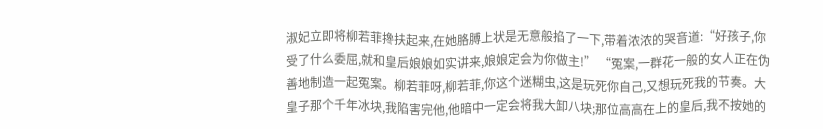淑妃立即将柳若菲搀扶起来,在她胳膊上状是无意般掐了一下,带着浓浓的哭音道:“好孩子,你受了什么委屈,就和皇后娘娘如实讲来,娘娘定会为你做主!” “冤案,一群花一般的女人正在伪善地制造一起冤案。柳若菲呀,柳若菲,你这个迷糊虫,这是玩死你自己,又想玩死我的节奏。大皇子那个千年冰块,我陷害完他,他暗中一定会将我大卸八块;那位高高在上的皇后,我不按她的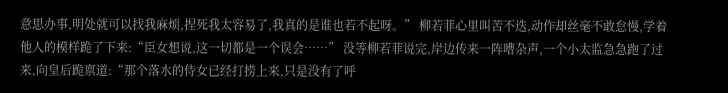意思办事,明处就可以找我麻烦,捏死我太容易了,我真的是谁也若不起呀。” 柳若菲心里叫苦不迭,动作却丝毫不敢怠慢,学着他人的模样跪了下来:“臣女想说,这一切都是一个误会……” 没等柳若菲说完,岸边传来一阵嘈杂声,一个小太监急急跑了过来,向皇后跪禀道:“那个落水的侍女已经打捞上来,只是没有了呼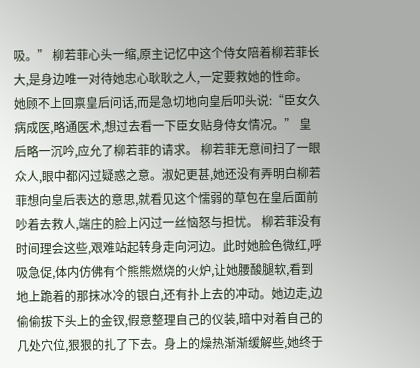吸。” 柳若菲心头一缩,原主记忆中这个侍女陪着柳若菲长大,是身边唯一对待她忠心耿耿之人,一定要救她的性命。 她顾不上回禀皇后问话,而是急切地向皇后叩头说:“臣女久病成医,略通医术,想过去看一下臣女贴身侍女情况。” 皇后略一沉吟,应允了柳若菲的请求。 柳若菲无意间扫了一眼众人,眼中都闪过疑惑之意。淑妃更甚,她还没有弄明白柳若菲想向皇后表达的意思,就看见这个懦弱的草包在皇后面前吵着去救人,端庄的脸上闪过一丝恼怒与担忧。 柳若菲没有时间理会这些,艰难站起转身走向河边。此时她脸色微红,呼吸急促,体内仿佛有个熊熊燃烧的火炉,让她腰酸腿软,看到地上跪着的那抹冰冷的银白,还有扑上去的冲动。她边走,边偷偷拔下头上的金钗,假意整理自己的仪装,暗中对着自己的几处穴位,狠狠的扎了下去。身上的燥热渐渐缓解些,她终于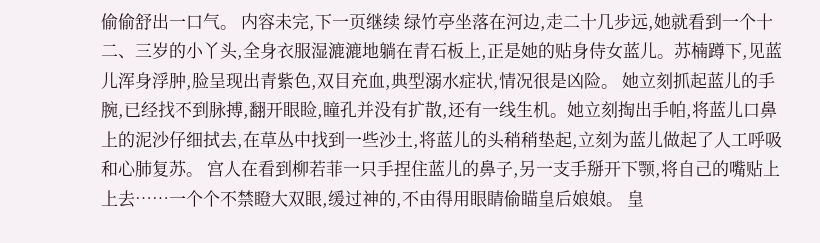偷偷舒出一口气。 内容未完,下一页继续 绿竹亭坐落在河边,走二十几步远,她就看到一个十二、三岁的小丫头,全身衣服湿漉漉地躺在青石板上,正是她的贴身侍女蓝儿。苏楠蹲下,见蓝儿浑身浮肿,脸呈现出青紫色,双目充血,典型溺水症状,情况很是凶险。 她立刻抓起蓝儿的手腕,已经找不到脉搏,翻开眼睑,瞳孔并没有扩散,还有一线生机。她立刻掏出手帕,将蓝儿口鼻上的泥沙仔细拭去,在草丛中找到一些沙土,将蓝儿的头稍稍垫起,立刻为蓝儿做起了人工呼吸和心肺复苏。 宫人在看到柳若菲一只手捏住蓝儿的鼻子,另一支手掰开下颚,将自己的嘴贴上上去……一个个不禁瞪大双眼,缓过神的,不由得用眼睛偷瞄皇后娘娘。 皇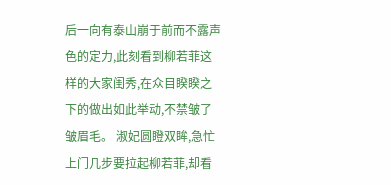后一向有泰山崩于前而不露声色的定力,此刻看到柳若菲这样的大家闺秀,在众目睽睽之下的做出如此举动,不禁皱了皱眉毛。 淑妃圆瞪双眸,急忙上门几步要拉起柳若菲,却看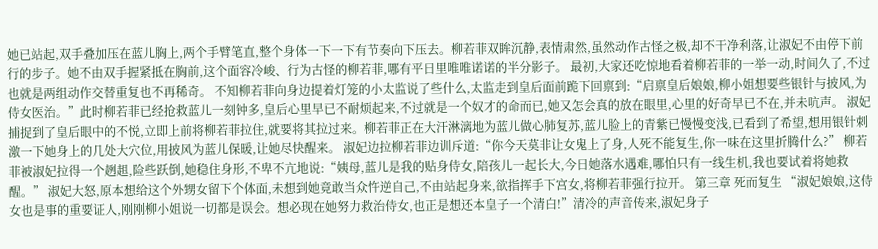她已站起,双手叠加压在蓝儿胸上,两个手臂笔直,整个身体一下一下有节奏向下压去。柳若菲双眸沉静,表情肃然,虽然动作古怪之极,却不干净利落,让淑妃不由停下前行的步子。她不由双手握紧抵在胸前,这个面容冷峻、行为古怪的柳若菲,哪有平日里唯唯诺诺的半分影子。 最初,大家还吃惊地看着柳若菲的一举一动,时间久了,不过也就是两组动作交替重复也不再稀奇。 不知柳若菲向身边提着灯笼的小太监说了些什么,太监走到皇后面前跪下回禀到:“启禀皇后娘娘,柳小姐想要些银针与披风,为侍女医治。”此时柳若菲已经抢救蓝儿一刻钟多,皇后心里早已不耐烦起来,不过就是一个奴才的命而已,她又怎会真的放在眼里,心里的好奇早已不在,并未吭声。 淑妃捕捉到了皇后眼中的不悦,立即上前将柳若菲拉住,就要将其拉过来。柳若菲正在大汗淋漓地为蓝儿做心肺复苏,蓝儿脸上的青紫已慢慢变浅,已看到了希望,想用银针刺激一下她身上的几处大穴位,用披风为蓝儿保暖,让她尽快醒来。 淑妃边拉柳若菲边训斥道:“你今天莫非让女鬼上了身,人死不能复生,你一味在这里折腾什么?” 柳若菲被淑妃拉得一个趔趄,险些跃倒,她稳住身形,不卑不亢地说:“姨母,蓝儿是我的贴身侍女,陪孩儿一起长大,今日她落水遇难,哪怕只有一线生机,我也要试着将她救醒。” 淑妃大怒,原本想给这个外甥女留下个体面,未想到她竟敢当众忤逆自己,不由站起身来,欲指挥手下宫女,将柳若菲强行拉开。 第三章 死而复生 “淑妃娘娘,这侍女也是事的重要证人,刚刚柳小姐说一切都是误会。想必现在她努力救治侍女,也正是想还本皇子一个清白!”清冷的声音传来,淑妃身子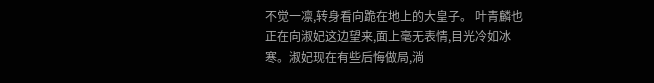不觉一凛,转身看向跪在地上的大皇子。 叶青麟也正在向淑妃这边望来,面上毫无表情,目光冷如冰寒。淑妃现在有些后悔做局,淌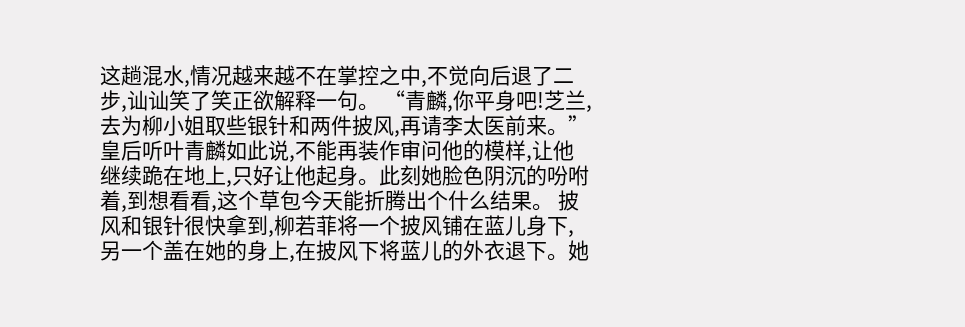这趟混水,情况越来越不在掌控之中,不觉向后退了二步,讪讪笑了笑正欲解释一句。 “青麟,你平身吧!芝兰,去为柳小姐取些银针和两件披风,再请李太医前来。”皇后听叶青麟如此说,不能再装作审问他的模样,让他继续跪在地上,只好让他起身。此刻她脸色阴沉的吩咐着,到想看看,这个草包今天能折腾出个什么结果。 披风和银针很快拿到,柳若菲将一个披风铺在蓝儿身下,另一个盖在她的身上,在披风下将蓝儿的外衣退下。她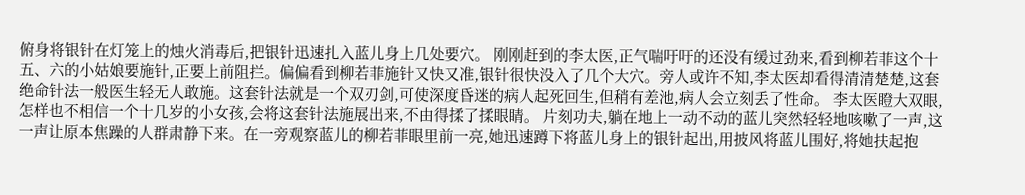俯身将银针在灯笼上的烛火消毒后,把银针迅速扎入蓝儿身上几处要穴。 刚刚赶到的李太医,正气喘吁吁的还没有缓过劲来,看到柳若菲这个十五、六的小姑娘要施针,正要上前阻拦。偏偏看到柳若菲施针又快又准,银针很快没入了几个大穴。旁人或许不知,李太医却看得清清楚楚,这套绝命针法一般医生轻无人敢施。这套针法就是一个双刃剑,可使深度昏迷的病人起死回生,但稍有差池,病人会立刻丢了性命。 李太医瞪大双眼,怎样也不相信一个十几岁的小女孩,会将这套针法施展出来,不由得揉了揉眼睛。 片刻功夫,躺在地上一动不动的蓝儿突然轻轻地咳嗽了一声,这一声让原本焦躁的人群肃静下来。在一旁观察蓝儿的柳若菲眼里前一亮,她迅速蹲下将蓝儿身上的银针起出,用披风将蓝儿围好,将她扶起抱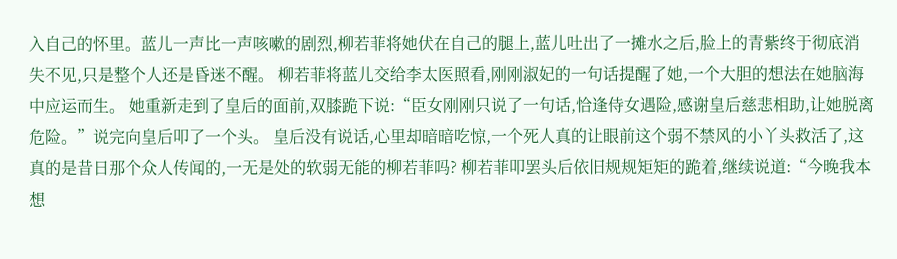入自己的怀里。蓝儿一声比一声咳嗽的剧烈,柳若菲将她伏在自己的腿上,蓝儿吐出了一摊水之后,脸上的青紫终于彻底消失不见,只是整个人还是昏迷不醒。 柳若菲将蓝儿交给李太医照看,刚刚淑妃的一句话提醒了她,一个大胆的想法在她脑海中应运而生。 她重新走到了皇后的面前,双膝跪下说:“臣女刚刚只说了一句话,恰逢侍女遇险,感谢皇后慈悲相助,让她脱离危险。”说完向皇后叩了一个头。 皇后没有说话,心里却暗暗吃惊,一个死人真的让眼前这个弱不禁风的小丫头救活了,这真的是昔日那个众人传闻的,一无是处的软弱无能的柳若菲吗? 柳若菲叩罢头后依旧规规矩矩的跪着,继续说道:“今晚我本想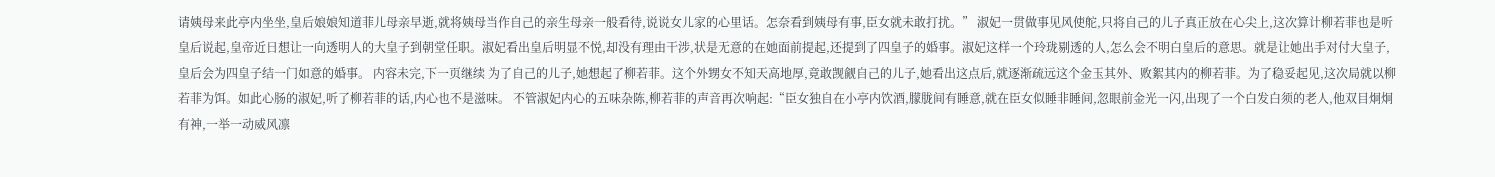请姨母来此亭内坐坐,皇后娘娘知道菲儿母亲早逝,就将姨母当作自己的亲生母亲一般看待,说说女儿家的心里话。怎奈看到姨母有事,臣女就未敢打扰。” 淑妃一贯做事见风使舵,只将自己的儿子真正放在心尖上,这次算计柳若菲也是听皇后说起,皇帝近日想让一向透明人的大皇子到朝堂任职。淑妃看出皇后明显不悦,却没有理由干涉,状是无意的在她面前提起,还提到了四皇子的婚事。淑妃这样一个玲珑剔透的人,怎么会不明白皇后的意思。就是让她出手对付大皇子,皇后会为四皇子结一门如意的婚事。 内容未完,下一页继续 为了自己的儿子,她想起了柳若菲。这个外甥女不知天高地厚,竟敢觊觎自己的儿子,她看出这点后,就逐渐疏远这个金玉其外、败絮其内的柳若菲。为了稳妥起见,这次局就以柳若菲为饵。如此心肠的淑妃,听了柳若菲的话,内心也不是滋味。 不管淑妃内心的五味杂陈,柳若菲的声音再次响起:“臣女独自在小亭内饮酒,朦胧间有睡意,就在臣女似睡非睡间,忽眼前金光一闪,出现了一个白发白须的老人,他双目炯炯有神,一举一动威风凛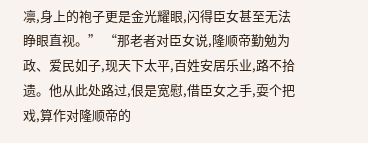凛,身上的袍子更是金光耀眼,闪得臣女甚至无法睁眼直视。” “那老者对臣女说,隆顺帝勤勉为政、爱民如子,现天下太平,百姓安居乐业,路不拾遗。他从此处路过,佷是宽慰,借臣女之手,耍个把戏,算作对隆顺帝的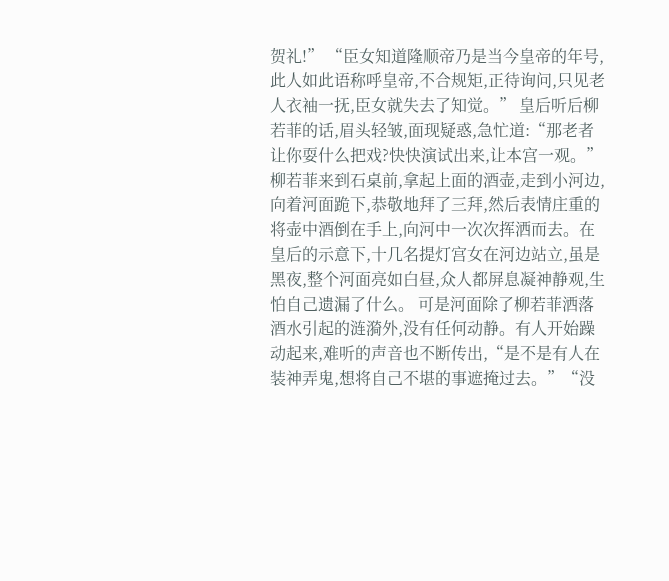贺礼!” “臣女知道隆顺帝乃是当今皇帝的年号,此人如此语称呼皇帝,不合规矩,正待询问,只见老人衣袖一抚,臣女就失去了知觉。” 皇后听后柳若菲的话,眉头轻皱,面现疑惑,急忙道:“那老者让你耍什么把戏?快快演试出来,让本宫一观。” 柳若菲来到石桌前,拿起上面的酒壶,走到小河边,向着河面跪下,恭敬地拜了三拜,然后表情庄重的将壶中酒倒在手上,向河中一次次挥洒而去。在皇后的示意下,十几名提灯宫女在河边站立,虽是黑夜,整个河面亮如白昼,众人都屏息凝神静观,生怕自己遗漏了什么。 可是河面除了柳若菲洒落酒水引起的涟漪外,没有任何动静。有人开始躁动起来,难听的声音也不断传出,“是不是有人在装神弄鬼,想将自己不堪的事遮掩过去。”“没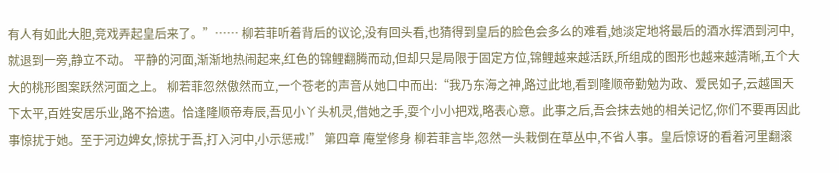有人有如此大胆,竞戏弄起皇后来了。”…… 柳若菲听着背后的议论,没有回头看,也猜得到皇后的脸色会多么的难看,她淡定地将最后的酒水挥洒到河中,就退到一旁,静立不动。 平静的河面,渐渐地热闹起来,红色的锦鲤翻腾而动,但却只是局限于固定方位,锦鲤越来越活跃,所组成的图形也越来越清晰,五个大大的桃形图案跃然河面之上。 柳若菲忽然傲然而立,一个苍老的声音从她口中而出:“我乃东海之神,路过此地,看到隆顺帝勤勉为政、爱民如子,云越国天下太平,百姓安居乐业,路不拾遗。恰逢隆顺帝寿辰,吾见小丫头机灵,借她之手,耍个小小把戏,略表心意。此事之后,吾会抹去她的相关记忆,你们不要再因此事惊扰于她。至于河边婢女,惊扰于吾,打入河中,小示惩戒!” 第四章 庵堂修身 柳若菲言毕,忽然一头栽倒在草丛中,不省人事。皇后惊讶的看着河里翻滚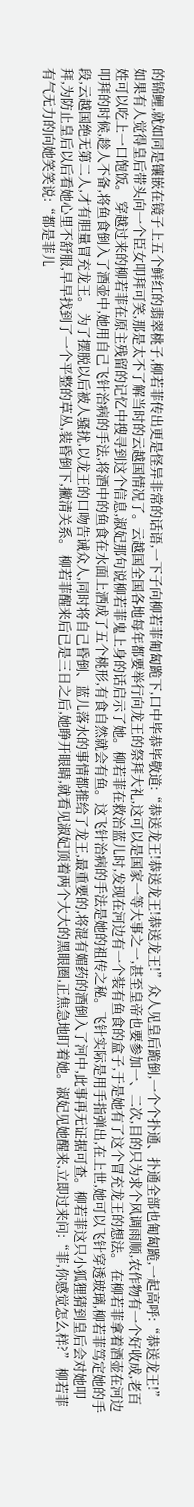的锦鲤,就如同是镶嵌在镜子上五个鲜红的翡翠桃子,柳若菲传出更是怪异非常的话语,一下子向柳若菲匍匐跪下,口中毕恭毕敬道:“恭送龙王!恭送龙王!恭送龙王!”众人见皇后跪倒,一个个扑通、扑通全部也匍匐跪,一起高呼:“恭送龙王!” 如果有人觉得皇后带头向一个臣女叩拜可笑,那是太不了解当时的云越国情况了。云越国全国各地每年都要举行向龙王的祭拜大礼,这可以是国家一等大事之一,甚至皇帝也要参加一、二次,目的只为求个风调雨顺,农作物有一个好收成,老百姓可以吃上一口饱饭。 穿越过来的柳若菲在原主残留的记忆中搜寻到这个信息,淑妃那句说柳若菲鬼上身的话启示了她。柳若菲在救治蓝儿时,发现在河边有一个装有鱼食的盒子,于是她有了这个冒充龙王的想法。 在柳若菲拿着酒壶在河边叩拜的时候,趁人不备,将鱼食倒入了酒壶中,她用自己飞针治病的手法,将酒中的鱼食在水面上洒成了五个桃形,有食自然就会有鱼。这飞针治病的手法是她的祖传之秘。飞针实际是用手指弹出,在上世,她可以飞针穿透玻璃,柳若菲笃定她的手段,云越国绝无第二人,才有胆量冒充龙王。 为了摆脱以后被人骚扰,以龙王的口吻告诫众人,同时将自己昏倒、蓝儿落水的事情都推给了龙王,最重要的,将混有媚药的酒倒入了河中,此事再无证据可查。柳若菲这只小狐狸猜到皇后会对她叩拜,为防止皇后以后看她心里不舒服,早早找到了一个平整的草丛,装昏倒下,撇清关系。 柳若菲醒来后已是三日之后,她睁开眼睛,就看见淑妃顶着两个大大的黑眼圈,正焦急地盯着她。淑妃见她醒来,立即过来问:“菲,你感觉怎么样?” 柳若菲有气无力的向她笑笑说:“都是菲儿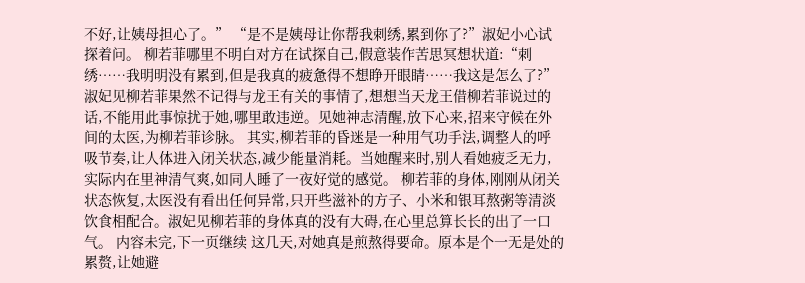不好,让姨母担心了。” “是不是姨母让你帮我刺绣,累到你了?”淑妃小心试探着问。 柳若菲哪里不明白对方在试探自己,假意装作苦思冥想状道:“刺绣……我明明没有累到,但是我真的疲惫得不想睁开眼睛……我这是怎么了?” 淑妃见柳若菲果然不记得与龙王有关的事情了,想想当天龙王借柳若菲说过的话,不能用此事惊扰于她,哪里敢违逆。见她神志清醒,放下心来,招来守候在外间的太医,为柳若菲诊脉。 其实,柳若菲的昏迷是一种用气功手法,调整人的呼吸节奏,让人体进入闭关状态,减少能量消耗。当她醒来时,别人看她疲乏无力,实际内在里神清气爽,如同人睡了一夜好觉的感觉。 柳若菲的身体,刚刚从闭关状态恢复,太医没有看出任何异常,只开些滋补的方子、小米和银耳熬粥等清淡饮食相配合。淑妃见柳若菲的身体真的没有大碍,在心里总算长长的出了一口气。 内容未完,下一页继续 这几天,对她真是煎熬得要命。原本是个一无是处的累赘,让她避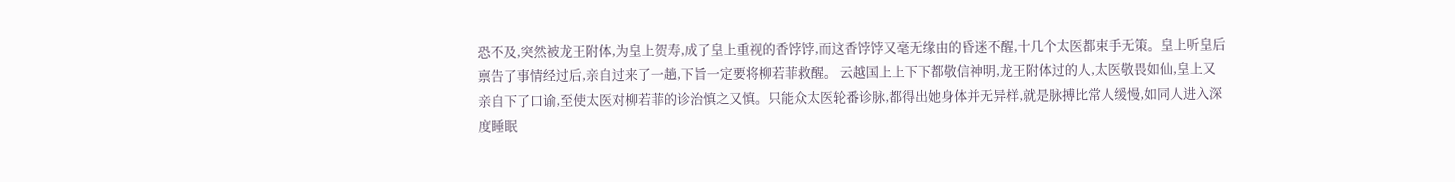恐不及,突然被龙王附体,为皇上贺寿,成了皇上重视的香饽饽,而这香饽饽又毫无缘由的昏迷不醒,十几个太医都束手无策。皇上听皇后禀告了事情经过后,亲自过来了一趟,下旨一定要将柳若菲救醒。 云越国上上下下都敬信神明,龙王附体过的人,太医敬畏如仙,皇上又亲自下了口谕,至使太医对柳若菲的诊治慎之又慎。只能众太医轮番诊脉,都得出她身体并无异样,就是脉搏比常人缓慢,如同人进入深度睡眠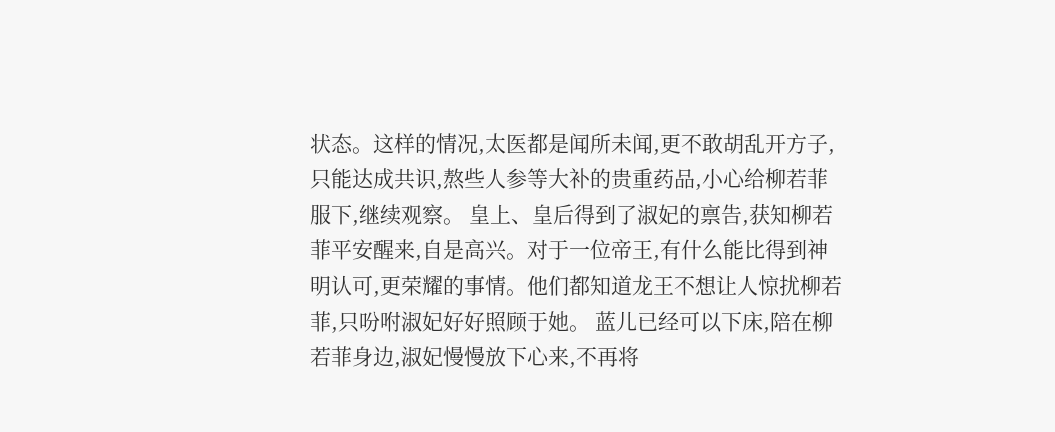状态。这样的情况,太医都是闻所未闻,更不敢胡乱开方子,只能达成共识,熬些人参等大补的贵重药品,小心给柳若菲服下,继续观察。 皇上、皇后得到了淑妃的禀告,获知柳若菲平安醒来,自是高兴。对于一位帝王,有什么能比得到神明认可,更荣耀的事情。他们都知道龙王不想让人惊扰柳若菲,只吩咐淑妃好好照顾于她。 蓝儿已经可以下床,陪在柳若菲身边,淑妃慢慢放下心来,不再将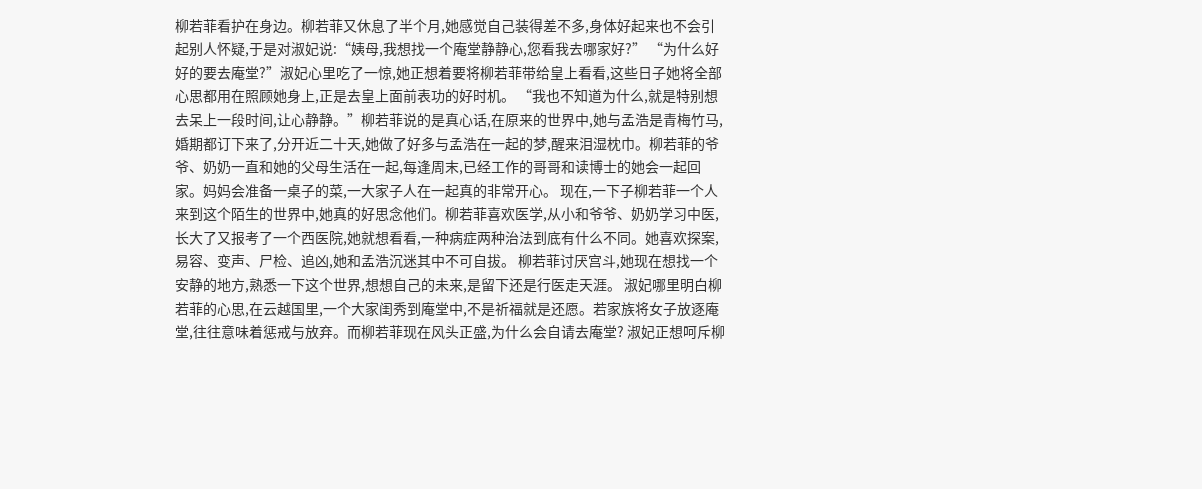柳若菲看护在身边。柳若菲又休息了半个月,她感觉自己装得差不多,身体好起来也不会引起别人怀疑,于是对淑妃说:“姨母,我想找一个庵堂静静心,您看我去哪家好?” “为什么好好的要去庵堂?”淑妃心里吃了一惊,她正想着要将柳若菲带给皇上看看,这些日子她将全部心思都用在照顾她身上,正是去皇上面前表功的好时机。 “我也不知道为什么,就是特别想去呆上一段时间,让心静静。”柳若菲说的是真心话,在原来的世界中,她与孟浩是青梅竹马,婚期都订下来了,分开近二十天,她做了好多与孟浩在一起的梦,醒来泪湿枕巾。柳若菲的爷爷、奶奶一直和她的父母生活在一起,每逢周末,已经工作的哥哥和读博士的她会一起回家。妈妈会准备一桌子的菜,一大家子人在一起真的非常开心。 现在,一下子柳若菲一个人来到这个陌生的世界中,她真的好思念他们。柳若菲喜欢医学,从小和爷爷、奶奶学习中医,长大了又报考了一个西医院,她就想看看,一种病症两种治法到底有什么不同。她喜欢探案,易容、变声、尸检、追凶,她和孟浩沉迷其中不可自拔。 柳若菲讨厌宫斗,她现在想找一个安静的地方,熟悉一下这个世界,想想自己的未来,是留下还是行医走天涯。 淑妃哪里明白柳若菲的心思,在云越国里,一个大家闺秀到庵堂中,不是祈福就是还愿。若家族将女子放逐庵堂,往往意味着惩戒与放弃。而柳若菲现在风头正盛,为什么会自请去庵堂? 淑妃正想呵斥柳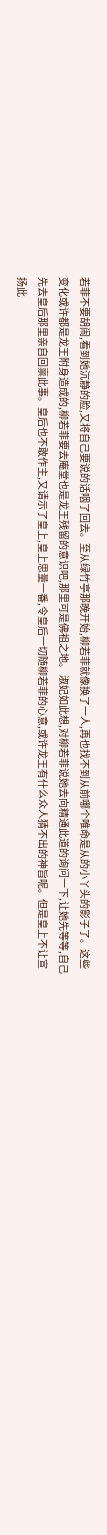若菲不要胡闹,看到她沉静的脸,又将自己要说的话咽了回去。至从绿竹亭那晚开始,柳若菲就像换了一人,再也找不到从前哪个唯命是从的小丫头的影子了。这些变化或许都是龙王附身造成的,柳若菲要去庵堂也是龙王残留的意识吧,那里可是佛祖之地。 淑妃如此想,对柳若菲说她去向精通此道的询问一下,让她先等等,自己先去皇后那里亲自回禀此事。皇后也不敢作主,又请示了皇上,皇上思量一番,令皇后一切随柳若菲的心意,或许龙王有什么众人猜不出的神旨呢。但是皇上不让宣扬此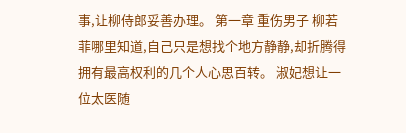事,让柳侍郎妥善办理。 第一章 重伤男子 柳若菲哪里知道,自己只是想找个地方静静,却折腾得拥有最高权利的几个人心思百转。 淑妃想让一位太医随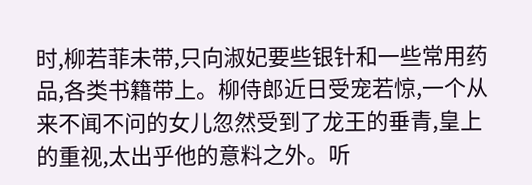时,柳若菲未带,只向淑妃要些银针和一些常用药品,各类书籍带上。柳侍郎近日受宠若惊,一个从来不闻不问的女儿忽然受到了龙王的垂青,皇上的重视,太出乎他的意料之外。听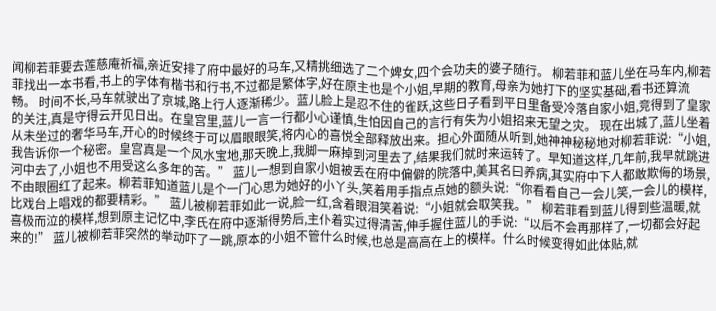闻柳若菲要去莲慈庵祈福,亲近安排了府中最好的马车,又精挑细选了二个婢女,四个会功夫的婆子随行。 柳若菲和蓝儿坐在马车内,柳若菲找出一本书看,书上的字体有楷书和行书,不过都是繁体字,好在原主也是个小姐,早期的教育,母亲为她打下的坚实基础,看书还算流畅。 时间不长,马车就驶出了京城,路上行人逐渐稀少。蓝儿脸上是忍不住的雀跃,这些日子看到平日里备受冷落自家小姐,竞得到了皇家的关注,真是守得云开见日出。在皇宫里,蓝儿一言一行都小心谨慎,生怕因自己的言行有失为小姐招来无望之灾。 现在出城了,蓝儿坐着从未坐过的奢华马车,开心的时候终于可以眉眼眼笑,将内心的喜悦全部释放出来。担心外面随从听到,她神神秘秘地对柳若菲说:“小姐,我告诉你一个秘密。皇宫真是一个风水宝地,那天晚上,我脚一麻掉到河里去了,结果我们就时来运转了。早知道这样,几年前,我早就跳进河中去了,小姐也不用受这么多年的苦。” 蓝儿一想到自家小姐被丢在府中偏僻的院落中,美其名曰养病,其实府中下人都敢欺侮的场景,不由眼圈红了起来。柳若菲知道蓝儿是个一门心思为她好的小丫头,笑着用手指点点她的额头说:“你看看自己一会儿笑,一会儿的模样,比戏台上唱戏的都要精彩。” 蓝儿被柳若菲如此一说,脸一红,含着眼泪笑着说:“小姐就会取笑我。” 柳若菲看到蓝儿得到些温暖,就喜极而泣的模样,想到原主记忆中,李氏在府中逐渐得势后,主仆着实过得清苦,伸手握住蓝儿的手说:“以后不会再那样了,一切都会好起来的!” 蓝儿被柳若菲突然的举动吓了一跳,原本的小姐不管什么时候,也总是高高在上的模样。什么时候变得如此体贴,就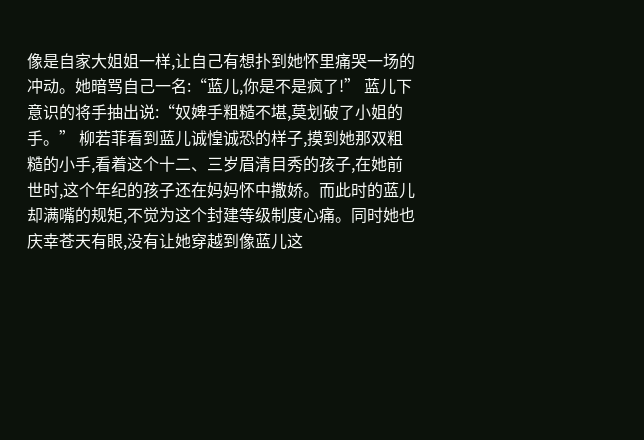像是自家大姐姐一样,让自己有想扑到她怀里痛哭一场的冲动。她暗骂自己一名:“蓝儿,你是不是疯了!” 蓝儿下意识的将手抽出说:“奴婢手粗糙不堪,莫划破了小姐的手。” 柳若菲看到蓝儿诚惶诚恐的样子,摸到她那双粗糙的小手,看着这个十二、三岁眉清目秀的孩子,在她前世时,这个年纪的孩子还在妈妈怀中撒娇。而此时的蓝儿却满嘴的规矩,不觉为这个封建等级制度心痛。同时她也庆幸苍天有眼,没有让她穿越到像蓝儿这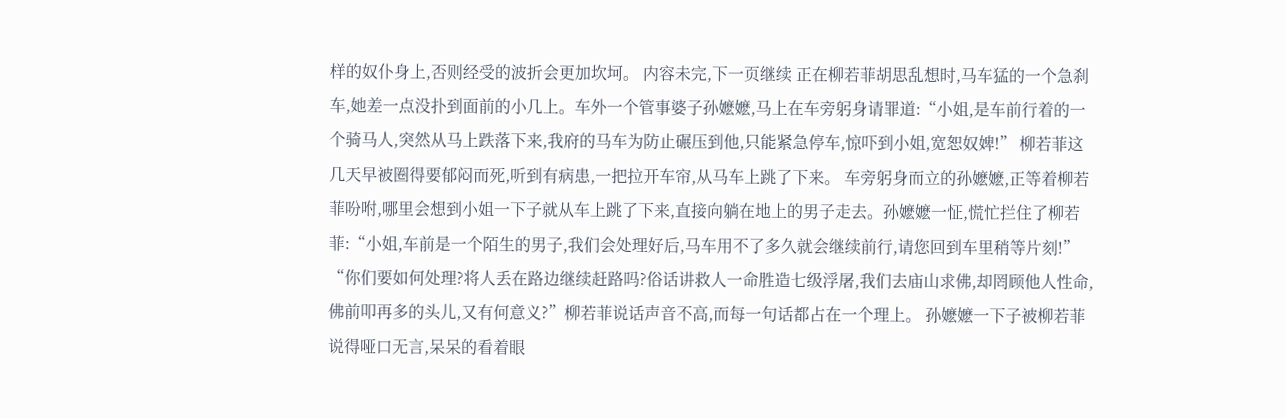样的奴仆身上,否则经受的波折会更加坎坷。 内容未完,下一页继续 正在柳若菲胡思乱想时,马车猛的一个急刹车,她差一点没扑到面前的小几上。车外一个管事婆子孙嬷嬷,马上在车旁躬身请罪道:“小姐,是车前行着的一个骑马人,突然从马上跌落下来,我府的马车为防止碾压到他,只能紧急停车,惊吓到小姐,宽恕奴婢!” 柳若菲这几天早被圈得要郁闷而死,听到有病患,一把拉开车帘,从马车上跳了下来。 车旁躬身而立的孙嬷嬷,正等着柳若菲吩咐,哪里会想到小姐一下子就从车上跳了下来,直接向躺在地上的男子走去。孙嬷嬷一怔,慌忙拦住了柳若菲:“小姐,车前是一个陌生的男子,我们会处理好后,马车用不了多久就会继续前行,请您回到车里稍等片刻!” “你们要如何处理?将人丢在路边继续赶路吗?俗话讲救人一命胜造七级浮屠,我们去庙山求佛,却罔顾他人性命,佛前叩再多的头儿,又有何意义?”柳若菲说话声音不高,而每一句话都占在一个理上。 孙嬷嬷一下子被柳若菲说得哑口无言,呆呆的看着眼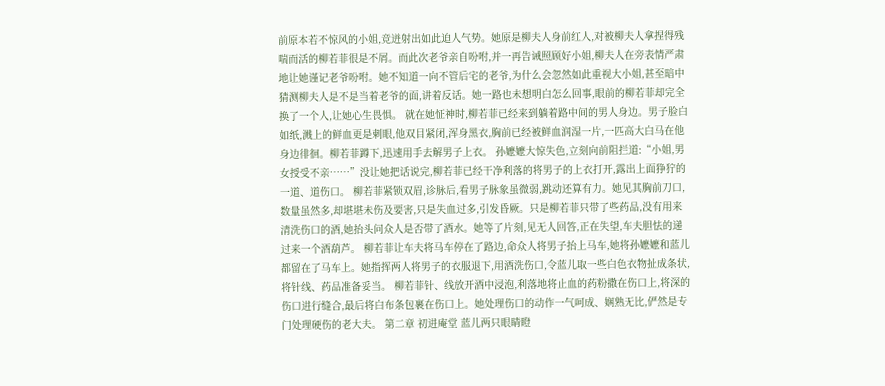前原本若不惊风的小姐,竞迸射出如此迫人气势。她原是柳夫人身前红人,对被柳夫人拿捏得残喘而活的柳若菲很是不屑。而此次老爷亲自吩咐,并一再告诫照顾好小姐,柳夫人在旁表情严肃地让她谨记老爷吩咐。她不知道一向不管后宅的老爷,为什么会忽然如此重视大小姐,甚至暗中猜测柳夫人是不是当着老爷的面,讲着反话。她一路也未想明白怎么回事,眼前的柳若菲却完全换了一个人,让她心生畏惧。 就在她怔神时,柳若菲已经来到躺着路中间的男人身边。男子脸白如纸,溅上的鲜血更是刺眼,他双目紧闭,浑身黑衣,胸前已经被鲜血润湿一片,一匹高大白马在他身边徘徊。柳若菲蹲下,迅速用手去解男子上衣。 孙嬷嬷大惊失色,立刻向前阻拦道:“小姐,男女授受不亲……”没让她把话说完,柳若菲已经干净利落的将男子的上衣打开,露出上面狰狞的一道、道伤口。 柳若菲紧锁双眉,诊脉后,看男子脉象虽微弱,跳动还算有力。她见其胸前刀口,数量虽然多,却堪堪未伤及要害,只是失血过多,引发昏厥。只是柳若菲只带了些药品,没有用来清洗伤口的酒,她抬头问众人是否带了酒水。她等了片刻,见无人回答,正在失望,车夫胆怯的递过来一个酒葫芦。 柳若菲让车夫将马车停在了路边,命众人将男子抬上马车,她将孙嬷嬷和蓝儿都留在了马车上。她指挥两人将男子的衣服退下,用酒洗伤口,令蓝儿取一些白色衣物扯成条状,将针线、药品准备妥当。 柳若菲针、线放开酒中浸泡,利落地将止血的药粉撒在伤口上,将深的伤口进行缝合,最后将白布条包裹在伤口上。她处理伤口的动作一气呵成、娴熟无比,俨然是专门处理硬伤的老大夫。 第二章 初进庵堂 蓝儿两只眼睛瞪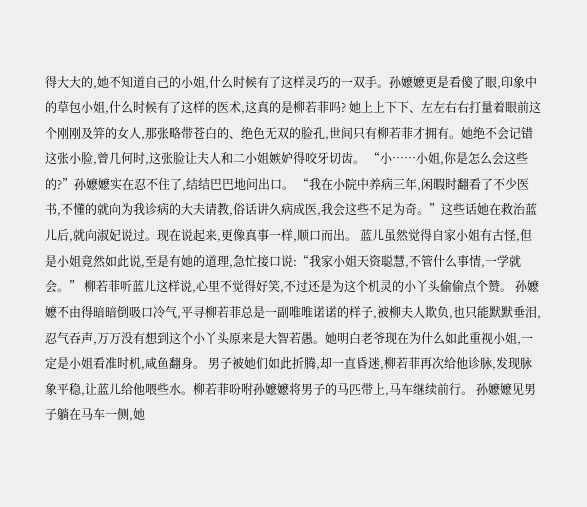得大大的,她不知道自己的小姐,什么时候有了这样灵巧的一双手。孙嬷嬷更是看傻了眼,印象中的草包小姐,什么时候有了这样的医术,这真的是柳若菲吗? 她上上下下、左左右右打量着眼前这个刚刚及笄的女人,那张略带苍白的、绝色无双的脸孔,世间只有柳若菲才拥有。她绝不会记错这张小脸,曾几何时,这张脸让夫人和二小姐嫉妒得咬牙切齿。 “小……小姐,你是怎么会这些的?”孙嬷嬷实在忍不住了,结结巴巴地问出口。 “我在小院中养病三年,闲暇时翻看了不少医书,不懂的就向为我诊病的大夫请教,俗话讲久病成医,我会这些不足为奇。”这些话她在救治蓝儿后,就向淑妃说过。现在说起来,更像真事一样,顺口而出。 蓝儿虽然觉得自家小姐有古怪,但是小姐竟然如此说,至是有她的道理,急忙接口说:“我家小姐天资聪慧,不管什么事情,一学就会。” 柳若菲听蓝儿这样说,心里不觉得好笑,不过还是为这个机灵的小丫头偷偷点个赞。 孙嬷嬷不由得暗暗倒吸口冷气,平寻柳若菲总是一副唯唯诺诺的样子,被柳夫人欺负,也只能默默垂泪,忍气吞声,万万没有想到这个小丫头原来是大智若愚。她明白老爷现在为什么如此重视小姐,一定是小姐看准时机,咸鱼翻身。 男子被她们如此折腾,却一直昏迷,柳若菲再次给他诊脉,发现脉象平稳,让蓝儿给他喂些水。柳若菲吩咐孙嬷嬷将男子的马匹带上,马车继续前行。 孙嬷嬷见男子躺在马车一侧,她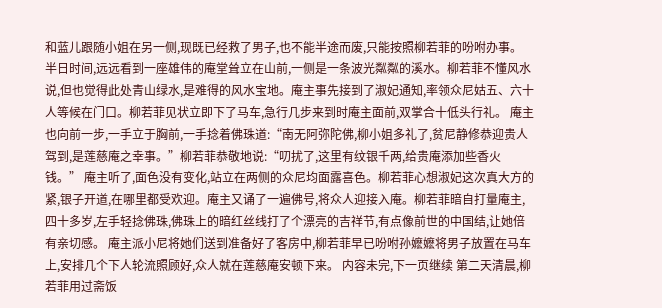和蓝儿跟随小姐在另一侧,现既已经救了男子,也不能半途而废,只能按照柳若菲的吩咐办事。 半日时间,远远看到一座雄伟的庵堂耸立在山前,一侧是一条波光粼粼的溪水。柳若菲不懂风水说,但也觉得此处青山绿水,是难得的风水宝地。庵主事先接到了淑妃通知,率领众尼姑五、六十人等候在门口。柳若菲见状立即下了马车,急行几步来到时庵主面前,双掌合十低头行礼。 庵主也向前一步,一手立于胸前,一手捻着佛珠道:“南无阿弥陀佛,柳小姐多礼了,贫尼静修恭迎贵人驾到,是莲慈庵之幸事。”柳若菲恭敬地说:“叨扰了,这里有纹银千两,给贵庵添加些香火钱。” 庵主听了,面色没有变化,站立在两侧的众尼均面露喜色。柳若菲心想淑妃这次真大方的紧,银子开道,在哪里都受欢迎。庵主又诵了一遍佛号,将众人迎接入庵。柳若菲暗自打量庵主,四十多岁,左手轻捻佛珠,佛珠上的暗红丝线打了个漂亮的吉祥节,有点像前世的中国结,让她倍有亲切感。 庵主派小尼将她们送到准备好了客房中,柳若菲早已吩咐孙嬷嬷将男子放置在马车上,安排几个下人轮流照顾好,众人就在莲慈庵安顿下来。 内容未完,下一页继续 第二天清晨,柳若菲用过斋饭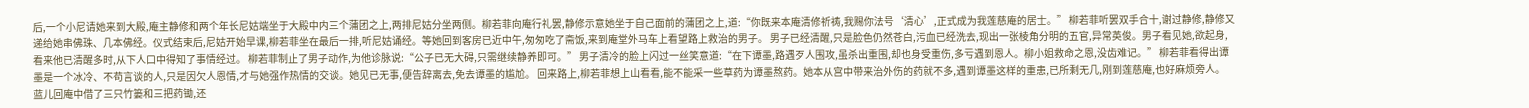后,一个小尼请她来到大殿,庵主静修和两个年长尼姑端坐于大殿中内三个蒲团之上,两排尼姑分坐两侧。柳若菲向庵行礼罢,静修示意她坐于自己面前的蒲团之上,道:“你既来本庵清修祈祷,我赐你法号‘清心’,正式成为我莲慈庵的居士。” 柳若菲听罢双手合十,谢过静修,静修又递给她串佛珠、几本佛经。仪式结束后,尼姑开始早课,柳若菲坐在最后一排,听尼姑诵经。等她回到客房已近中午,匆匆吃了斋饭,来到庵堂外马车上看望路上救治的男子。 男子已经清醒,只是脸色仍然苍白,污血已经洗去,现出一张棱角分明的五官,异常英俊。男子看见她,欲起身,看来他已清醒多时,从下人口中得知了事情经过。 柳若菲制止了男子动作,为他诊脉说:“公子已无大碍,只需继续静养即可。” 男子清冷的脸上闪过一丝笑意道:“在下谭墨,路遇歹人围攻,虽杀出重围,却也身受重伤,多亏遇到恩人。柳小姐救命之恩,没齿难记。” 柳若菲看得出谭墨是一个冰冷、不苟言谈的人,只是因欠人恩情,才与她强作热情的交谈。她见已无事,便告辞离去,免去谭墨的尴尬。 回来路上,柳若菲想上山看看,能不能采一些草药为谭墨熬药。她本从宫中带来治外伤的药就不多,遇到谭墨这样的重患,已所剩无几,刚到莲慈庵,也好麻烦旁人。 蓝儿回庵中借了三只竹篓和三把药锄,还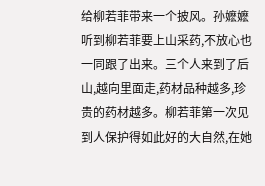给柳若菲带来一个披风。孙嬷嬷听到柳若菲要上山采药,不放心也一同跟了出来。三个人来到了后山,越向里面走,药材品种越多,珍贵的药材越多。柳若菲第一次见到人保护得如此好的大自然,在她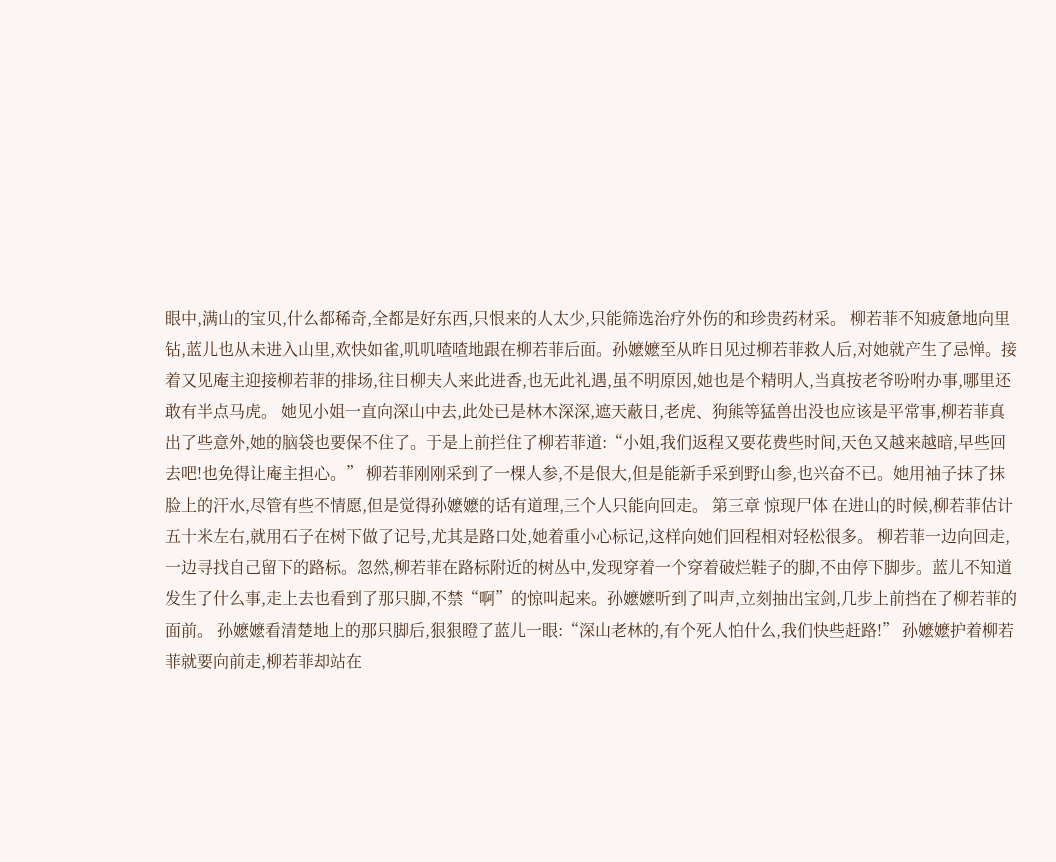眼中,满山的宝贝,什么都稀奇,全都是好东西,只恨来的人太少,只能筛选治疗外伤的和珍贵药材采。 柳若菲不知疲惫地向里钻,蓝儿也从未进入山里,欢快如雀,叽叽喳喳地跟在柳若菲后面。孙嬷嬷至从昨日见过柳若菲救人后,对她就产生了忌惮。接着又见庵主迎接柳若菲的排场,往日柳夫人来此进香,也无此礼遇,虽不明原因,她也是个精明人,当真按老爷吩咐办事,哪里还敢有半点马虎。 她见小姐一直向深山中去,此处已是林木深深,遮天蔽日,老虎、狗熊等猛兽出没也应该是平常事,柳若菲真出了些意外,她的脑袋也要保不住了。于是上前拦住了柳若菲道:“小姐,我们返程又要花费些时间,天色又越来越暗,早些回去吧!也免得让庵主担心。” 柳若菲刚刚采到了一棵人参,不是佷大,但是能新手采到野山参,也兴奋不已。她用袖子抹了抹脸上的汗水,尽管有些不情愿,但是觉得孙嬷嬷的话有道理,三个人只能向回走。 第三章 惊现尸体 在进山的时候,柳若菲估计五十米左右,就用石子在树下做了记号,尤其是路口处,她着重小心标记,这样向她们回程相对轻松很多。 柳若菲一边向回走,一边寻找自己留下的路标。忽然,柳若菲在路标附近的树丛中,发现穿着一个穿着破烂鞋子的脚,不由停下脚步。蓝儿不知道发生了什么事,走上去也看到了那只脚,不禁“啊”的惊叫起来。孙嬷嬷听到了叫声,立刻抽出宝剑,几步上前挡在了柳若菲的面前。 孙嬷嬷看清楚地上的那只脚后,狠狠瞪了蓝儿一眼:“深山老林的,有个死人怕什么,我们快些赶路!” 孙嬷嬷护着柳若菲就要向前走,柳若菲却站在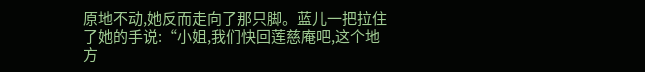原地不动,她反而走向了那只脚。蓝儿一把拉住了她的手说:“小姐,我们快回莲慈庵吧,这个地方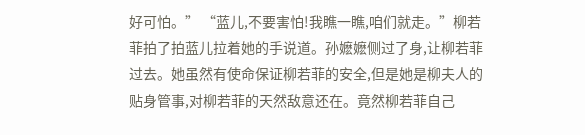好可怕。” “蓝儿,不要害怕!我瞧一瞧,咱们就走。”柳若菲拍了拍蓝儿拉着她的手说道。孙嬷嬷侧过了身,让柳若菲过去。她虽然有使命保证柳若菲的安全,但是她是柳夫人的贴身管事,对柳若菲的天然敌意还在。竟然柳若菲自己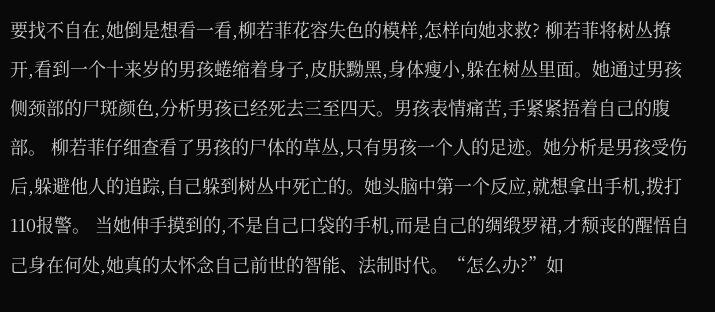要找不自在,她倒是想看一看,柳若菲花容失色的模样,怎样向她求救? 柳若菲将树丛撩开,看到一个十来岁的男孩蜷缩着身子,皮肤黝黑,身体瘦小,躲在树丛里面。她通过男孩侧颈部的尸斑颜色,分析男孩已经死去三至四天。男孩表情痛苦,手紧紧捂着自己的腹部。 柳若菲仔细查看了男孩的尸体的草丛,只有男孩一个人的足迹。她分析是男孩受伤后,躲避他人的追踪,自己躲到树丛中死亡的。她头脑中第一个反应,就想拿出手机,拨打110报警。 当她伸手摸到的,不是自己口袋的手机,而是自己的绸缎罗裙,才颓丧的醒悟自己身在何处,她真的太怀念自己前世的智能、法制时代。“怎么办?”如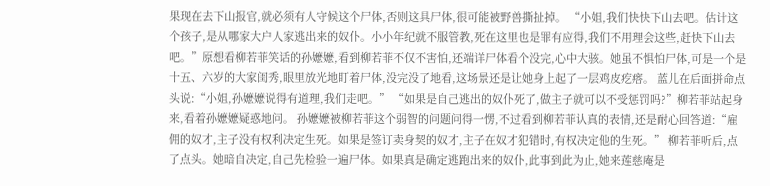果现在去下山报官,就必须有人守候这个尸体,否则这具尸体,很可能被野兽撕扯掉。 “小姐,我们快快下山去吧。估计这个孩子,是从哪家大户人家逃出来的奴仆。小小年纪就不服管教,死在这里也是罪有应得,我们不用理会这些,赶快下山去吧。”原想看柳若菲笑话的孙嬷嬷,看到柳若菲不仅不害怕,还端详尸体看个没完,心中大骇。她虽不惧怕尸体,可是一个是十五、六岁的大家闺秀,眼里放光地盯着尸体,没完没了地看,这场景还是让她身上起了一层鸡皮疙瘩。 蓝儿在后面拼命点头说:“小姐,孙嬷嬷说得有道理,我们走吧。” “如果是自己逃出的奴仆死了,做主子就可以不受惩罚吗?”柳若菲站起身来,看着孙嬷嬷疑惑地问。 孙嬷嬷被柳若菲这个弱智的问题问得一愣,不过看到柳若菲认真的表情,还是耐心回答道:“雇佣的奴才,主子没有权利决定生死。如果是签订卖身契的奴才,主子在奴才犯错时,有权决定他的生死。” 柳若菲听后,点了点头。她暗自决定,自己先检验一遍尸体。如果真是确定逃跑出来的奴仆,此事到此为止,她来莲慈庵是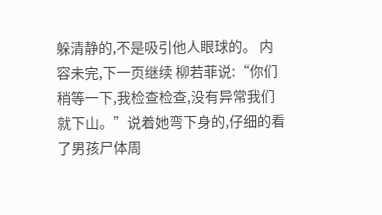躲清静的,不是吸引他人眼球的。 内容未完,下一页继续 柳若菲说:“你们稍等一下,我检查检查,没有异常我们就下山。”说着她弯下身的,仔细的看了男孩尸体周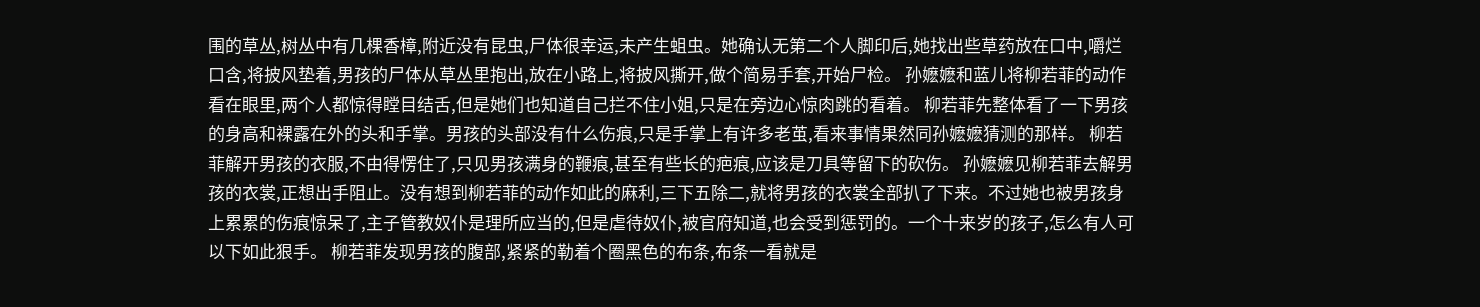围的草丛,树丛中有几棵香樟,附近没有昆虫,尸体很幸运,未产生蛆虫。她确认无第二个人脚印后,她找出些草药放在口中,嚼烂口含,将披风垫着,男孩的尸体从草丛里抱出,放在小路上,将披风撕开,做个简易手套,开始尸检。 孙嬷嬷和蓝儿将柳若菲的动作看在眼里,两个人都惊得瞠目结舌,但是她们也知道自己拦不住小姐,只是在旁边心惊肉跳的看着。 柳若菲先整体看了一下男孩的身高和裸露在外的头和手掌。男孩的头部没有什么伤痕,只是手掌上有许多老茧,看来事情果然同孙嬷嬷猜测的那样。 柳若菲解开男孩的衣服,不由得愣住了,只见男孩满身的鞭痕,甚至有些长的疤痕,应该是刀具等留下的砍伤。 孙嬷嬷见柳若菲去解男孩的衣裳,正想出手阻止。没有想到柳若菲的动作如此的麻利,三下五除二,就将男孩的衣裳全部扒了下来。不过她也被男孩身上累累的伤痕惊呆了,主子管教奴仆是理所应当的,但是虐待奴仆,被官府知道,也会受到惩罚的。一个十来岁的孩子,怎么有人可以下如此狠手。 柳若菲发现男孩的腹部,紧紧的勒着个圈黑色的布条,布条一看就是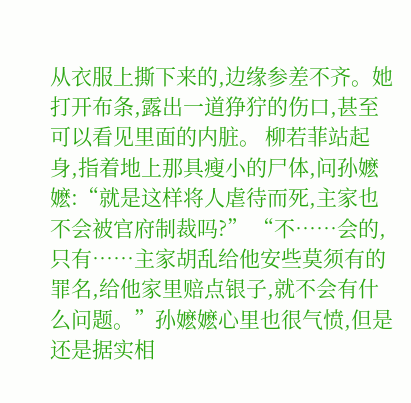从衣服上撕下来的,边缘参差不齐。她打开布条,露出一道狰狞的伤口,甚至可以看见里面的内脏。 柳若菲站起身,指着地上那具瘦小的尸体,问孙嬷嬷:“就是这样将人虐待而死,主家也不会被官府制裁吗?” “不……会的,只有……主家胡乱给他安些莫须有的罪名,给他家里赔点银子,就不会有什么问题。”孙嬷嬷心里也很气愤,但是还是据实相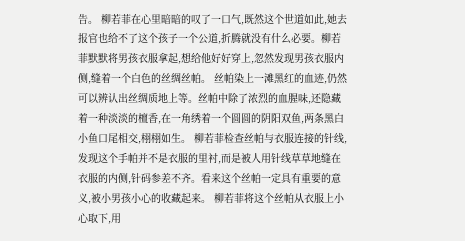告。 柳若菲在心里暗暗的叹了一口气,既然这个世道如此,她去报官也给不了这个孩子一个公道,折腾就没有什么必要。柳若菲默默将男孩衣服拿起,想给他好好穿上,忽然发现男孩衣服内侧,缝着一个白色的丝绸丝帕。 丝帕染上一滩黑红的血迹,仍然可以辨认出丝绸质地上等。丝帕中除了浓烈的血腥味,还隐藏着一种淡淡的檀香,在一角绣着一个圆圆的阴阳双鱼,两条黑白小鱼口尾相交,栩栩如生。 柳若菲检查丝帕与衣服连接的针线,发现这个手帕并不是衣服的里衬,而是被人用针线草草地缝在衣服的内侧,针码参差不齐。看来这个丝帕一定具有重要的意义,被小男孩小心的收藏起来。 柳若菲将这个丝帕从衣服上小心取下,用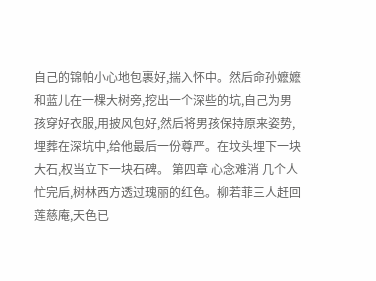自己的锦帕小心地包裹好,揣入怀中。然后命孙嬷嬷和蓝儿在一棵大树旁,挖出一个深些的坑,自己为男孩穿好衣服,用披风包好,然后将男孩保持原来姿势,埋葬在深坑中,给他最后一份尊严。在坟头埋下一块大石,权当立下一块石碑。 第四章 心念难消 几个人忙完后,树林西方透过瑰丽的红色。柳若菲三人赶回莲慈庵,天色已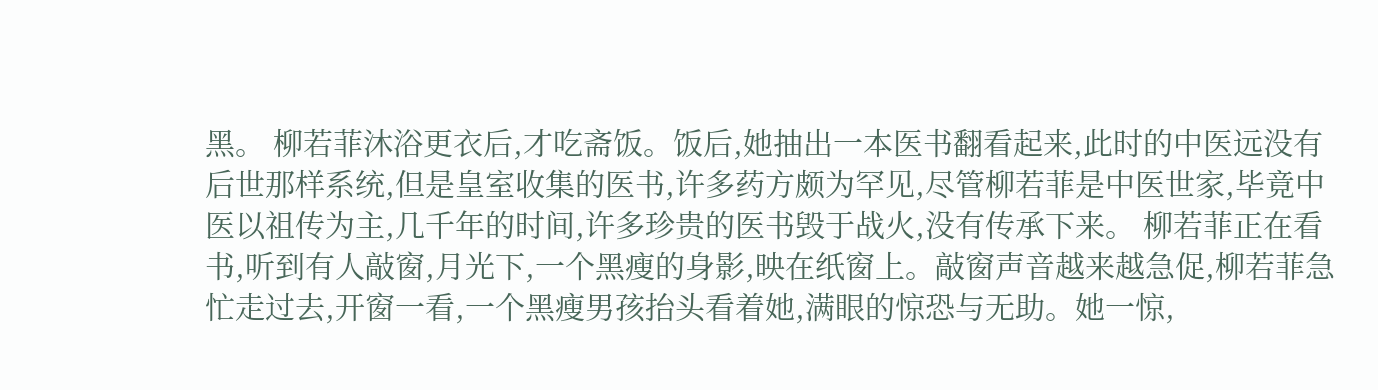黑。 柳若菲沐浴更衣后,才吃斋饭。饭后,她抽出一本医书翻看起来,此时的中医远没有后世那样系统,但是皇室收集的医书,许多药方颇为罕见,尽管柳若菲是中医世家,毕竟中医以祖传为主,几千年的时间,许多珍贵的医书毁于战火,没有传承下来。 柳若菲正在看书,听到有人敲窗,月光下,一个黑瘦的身影,映在纸窗上。敲窗声音越来越急促,柳若菲急忙走过去,开窗一看,一个黑瘦男孩抬头看着她,满眼的惊恐与无助。她一惊,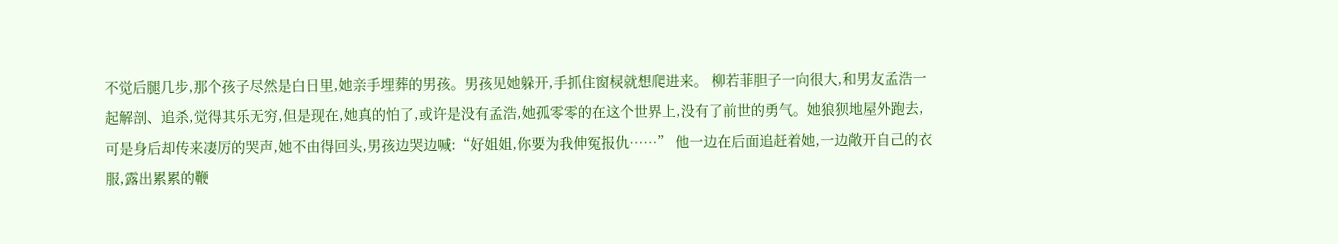不觉后腿几步,那个孩子尽然是白日里,她亲手埋葬的男孩。男孩见她躲开,手抓住窗棂就想爬进来。 柳若菲胆子一向很大,和男友孟浩一起解剖、追杀,觉得其乐无穷,但是现在,她真的怕了,或许是没有孟浩,她孤零零的在这个世界上,没有了前世的勇气。她狼狈地屋外跑去,可是身后却传来凄厉的哭声,她不由得回头,男孩边哭边喊:“好姐姐,你要为我伸冤报仇……” 他一边在后面追赶着她,一边敞开自己的衣服,露出累累的鞭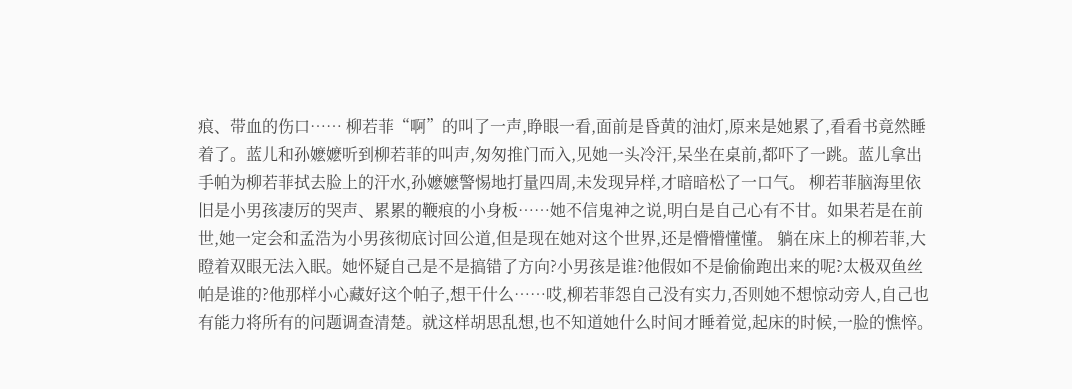痕、带血的伤口…… 柳若菲“啊”的叫了一声,睁眼一看,面前是昏黄的油灯,原来是她累了,看看书竟然睡着了。蓝儿和孙嬷嬷听到柳若菲的叫声,匆匆推门而入,见她一头冷汗,呆坐在桌前,都吓了一跳。蓝儿拿出手帕为柳若菲拭去脸上的汗水,孙嬷嬷警惕地打量四周,未发现异样,才暗暗松了一口气。 柳若菲脑海里依旧是小男孩凄厉的哭声、累累的鞭痕的小身板……她不信鬼神之说,明白是自己心有不甘。如果若是在前世,她一定会和孟浩为小男孩彻底讨回公道,但是现在她对这个世界,还是懵懵懂懂。 躺在床上的柳若菲,大瞪着双眼无法入眠。她怀疑自己是不是搞错了方向?小男孩是谁?他假如不是偷偷跑出来的呢?太极双鱼丝帕是谁的?他那样小心藏好这个帕子,想干什么……哎,柳若菲怨自己没有实力,否则她不想惊动旁人,自己也有能力将所有的问题调查清楚。就这样胡思乱想,也不知道她什么时间才睡着觉,起床的时候,一脸的憔悴。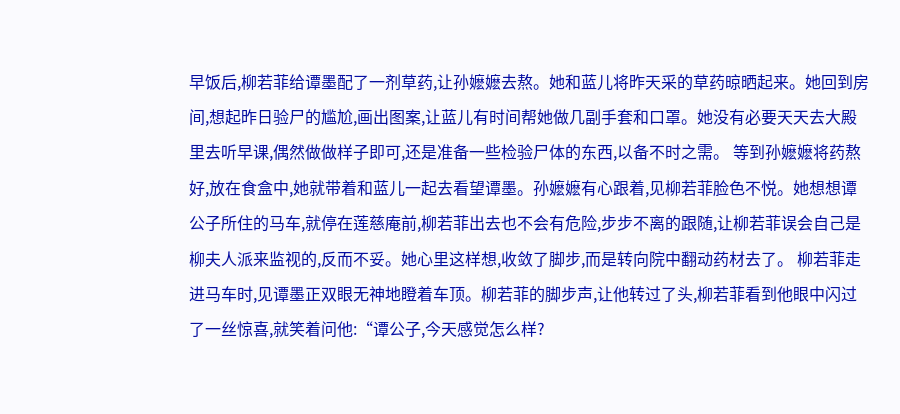早饭后,柳若菲给谭墨配了一剂草药,让孙嬷嬷去熬。她和蓝儿将昨天采的草药晾晒起来。她回到房间,想起昨日验尸的尴尬,画出图案,让蓝儿有时间帮她做几副手套和口罩。她没有必要天天去大殿里去听早课,偶然做做样子即可,还是准备一些检验尸体的东西,以备不时之需。 等到孙嬷嬷将药熬好,放在食盒中,她就带着和蓝儿一起去看望谭墨。孙嬷嬷有心跟着,见柳若菲脸色不悦。她想想谭公子所住的马车,就停在莲慈庵前,柳若菲出去也不会有危险,步步不离的跟随,让柳若菲误会自己是柳夫人派来监视的,反而不妥。她心里这样想,收敛了脚步,而是转向院中翻动药材去了。 柳若菲走进马车时,见谭墨正双眼无神地瞪着车顶。柳若菲的脚步声,让他转过了头,柳若菲看到他眼中闪过了一丝惊喜,就笑着问他:“谭公子,今天感觉怎么样?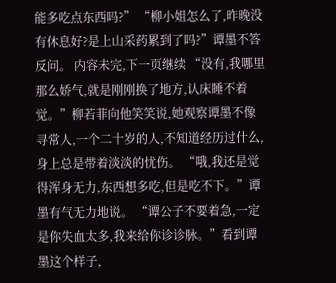能多吃点东西吗?” “柳小姐怎么了,昨晚没有休息好?是上山采药累到了吗?”谭墨不答反问。 内容未完,下一页继续 “没有,我哪里那么娇气,就是刚刚换了地方,认床睡不着觉。”柳若菲向他笑笑说,她观察谭墨不像寻常人,一个二十岁的人,不知道经历过什么,身上总是带着淡淡的忧伤。 “哦,我还是觉得浑身无力,东西想多吃,但是吃不下。”谭墨有气无力地说。 “谭公子不要着急,一定是你失血太多,我来给你诊诊脉。”看到谭墨这个样子,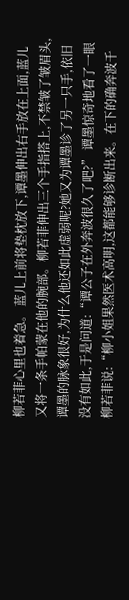柳若菲心里也着急。 蓝儿上前将垫枕放下,谭墨伸出右手放在上面,蓝儿又将一条手帕蒙在他的腕部。柳若菲伸出三个手指搭上,不禁皱了皱眉头,谭墨的脉象很好,为什么他还如此虚弱呢?她又为谭墨诊了另一只手,依旧没有如此,于是问道:“谭公子在外奔波很久了吧?” 谭墨惊奇地看了一眼柳若菲说:“柳小姐果然医术高明,这都能够诊断出来。在下的确奔波千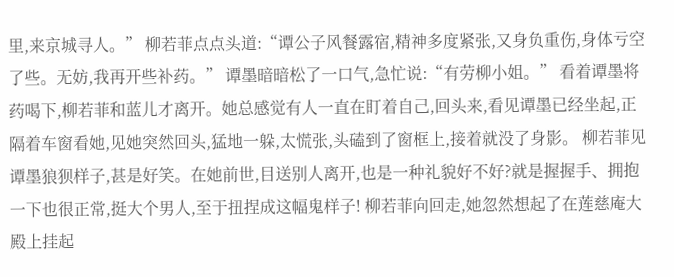里,来京城寻人。” 柳若菲点点头道:“谭公子风餐露宿,精神多度紧张,又身负重伤,身体亏空了些。无妨,我再开些补药。” 谭墨暗暗松了一口气,急忙说:“有劳柳小姐。” 看着谭墨将药喝下,柳若菲和蓝儿才离开。她总感觉有人一直在盯着自己,回头来,看见谭墨已经坐起,正隔着车窗看她,见她突然回头,猛地一躲,太慌张,头磕到了窗框上,接着就没了身影。 柳若菲见谭墨狼狈样子,甚是好笑。在她前世,目送别人离开,也是一种礼貌好不好?就是握握手、拥抱一下也很正常,挺大个男人,至于扭捏成这幅鬼样子! 柳若菲向回走,她忽然想起了在莲慈庵大殿上挂起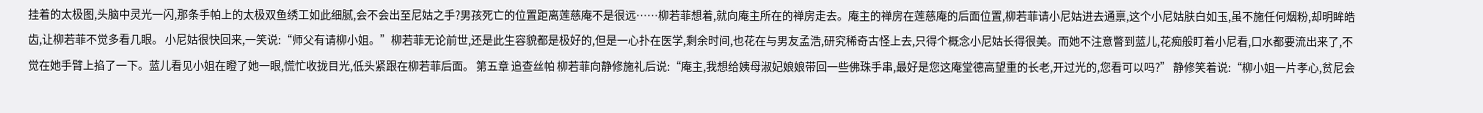挂着的太极图,头脑中灵光一闪,那条手帕上的太极双鱼绣工如此细腻,会不会出至尼姑之手?男孩死亡的位置距离莲慈庵不是很远……柳若菲想着,就向庵主所在的禅房走去。庵主的禅房在莲慈庵的后面位置,柳若菲请小尼姑进去通禀,这个小尼姑肤白如玉,虽不施任何烟粉,却明眸皓齿,让柳若菲不觉多看几眼。 小尼姑很快回来,一笑说:“师父有请柳小姐。”柳若菲无论前世,还是此生容貌都是极好的,但是一心扑在医学,剩余时间,也花在与男友孟浩,研究稀奇古怪上去,只得个概念小尼姑长得很美。而她不注意瞥到蓝儿,花痴般盯着小尼看,口水都要流出来了,不觉在她手臂上掐了一下。蓝儿看见小姐在瞪了她一眼,慌忙收拢目光,低头紧跟在柳若菲后面。 第五章 追查丝帕 柳若菲向静修施礼后说:“庵主,我想给姨母淑妃娘娘带回一些佛珠手串,最好是您这庵堂德高望重的长老,开过光的,您看可以吗?” 静修笑着说:“柳小姐一片孝心,贫尼会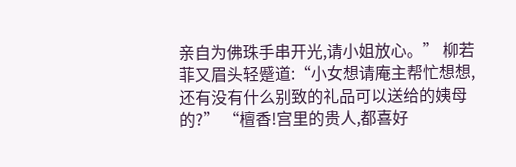亲自为佛珠手串开光,请小姐放心。” 柳若菲又眉头轻蹙道:“小女想请庵主帮忙想想,还有没有什么别致的礼品可以送给的姨母的?” “檀香!宫里的贵人,都喜好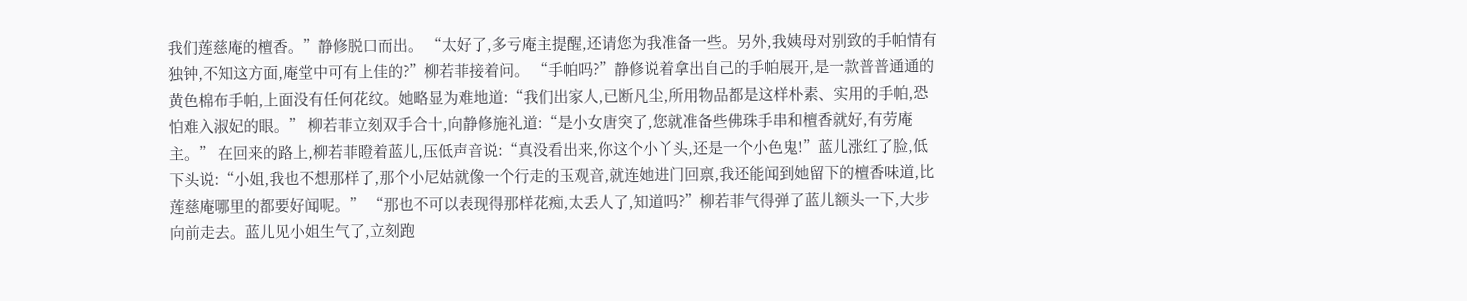我们莲慈庵的檀香。”静修脱口而出。 “太好了,多亏庵主提醒,还请您为我准备一些。另外,我姨母对别致的手帕情有独钟,不知这方面,庵堂中可有上佳的?”柳若菲接着问。 “手帕吗?”静修说着拿出自己的手帕展开,是一款普普通通的黄色棉布手帕,上面没有任何花纹。她略显为难地道:“我们出家人,已断凡尘,所用物品都是这样朴素、实用的手帕,恐怕难入淑妃的眼。” 柳若菲立刻双手合十,向静修施礼道:“是小女唐突了,您就准备些佛珠手串和檀香就好,有劳庵主。” 在回来的路上,柳若菲瞪着蓝儿,压低声音说:“真没看出来,你这个小丫头,还是一个小色鬼!”蓝儿涨红了脸,低下头说:“小姐,我也不想那样了,那个小尼姑就像一个行走的玉观音,就连她进门回禀,我还能闻到她留下的檀香味道,比莲慈庵哪里的都要好闻呢。” “那也不可以表现得那样花痴,太丢人了,知道吗?”柳若菲气得弹了蓝儿额头一下,大步向前走去。蓝儿见小姐生气了,立刻跑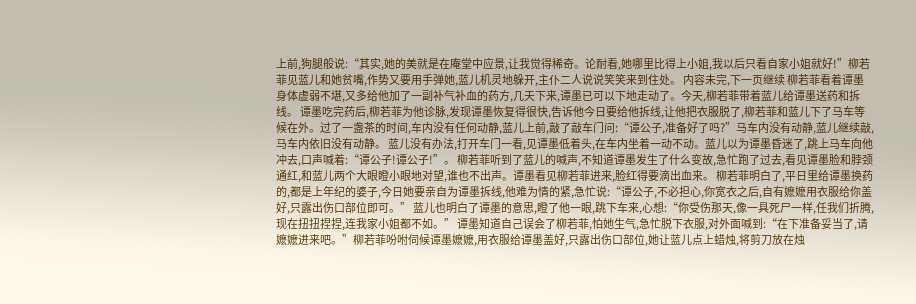上前,狗腿般说:“其实,她的美就是在庵堂中应景,让我觉得稀奇。论耐看,她哪里比得上小姐,我以后只看自家小姐就好!”柳若菲见蓝儿和她贫嘴,作势又要用手弹她,蓝儿机灵地躲开,主仆二人说说笑笑来到住处。 内容未完,下一页继续 柳若菲看着谭墨身体虚弱不堪,又多给他加了一副补气补血的药方,几天下来,谭墨已可以下地走动了。今天,柳若菲带着蓝儿给谭墨送药和拆线。 谭墨吃完药后,柳若菲为他诊脉,发现谭墨恢复得很快,告诉他今日要给他拆线,让他把衣服脱了,柳若菲和蓝儿下了马车等候在外。过了一盏茶的时间,车内没有任何动静,蓝儿上前,敲了敲车门问:“谭公子,准备好了吗?”马车内没有动静,蓝儿继续敲,马车内依旧没有动静。 蓝儿没有办法,打开车门一看,见谭墨低着头,在车内坐着一动不动。蓝儿以为谭墨昏迷了,跳上马车向他冲去,口声喊着:“谭公子!谭公子!”。 柳若菲听到了蓝儿的喊声,不知道谭墨发生了什么变故,急忙跑了过去,看见谭墨脸和脖颈通红,和蓝儿两个大眼瞪小眼地对望,谁也不出声。谭墨看见柳若菲进来,脸红得要滴出血来。 柳若菲明白了,平日里给谭墨换药的,都是上年纪的婆子,今日她要亲自为谭墨拆线,他难为情的紧,急忙说:“谭公子,不必担心,你宽衣之后,自有嬷嬷用衣服给你盖好,只露出伤口部位即可。” 蓝儿也明白了谭墨的意思,瞪了他一眼,跳下车来,心想:“你受伤那天,像一具死尸一样,任我们折腾,现在扭扭捏捏,连我家小姐都不如。” 谭墨知道自己误会了柳若菲,怕她生气,急忙脱下衣服,对外面喊到:“在下准备妥当了,请嬷嬷进来吧。”柳若菲吩咐伺候谭墨嬷嬷,用衣服给谭墨盖好,只露出伤口部位,她让蓝儿点上蜡烛,将剪刀放在烛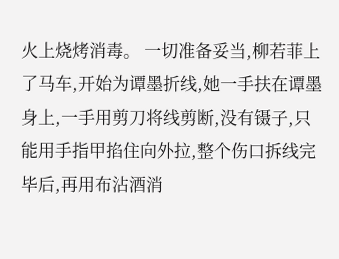火上烧烤消毒。 一切准备妥当,柳若菲上了马车,开始为谭墨折线,她一手扶在谭墨身上,一手用剪刀将线剪断,没有镊子,只能用手指甲掐住向外拉,整个伤口拆线完毕后,再用布沾酒消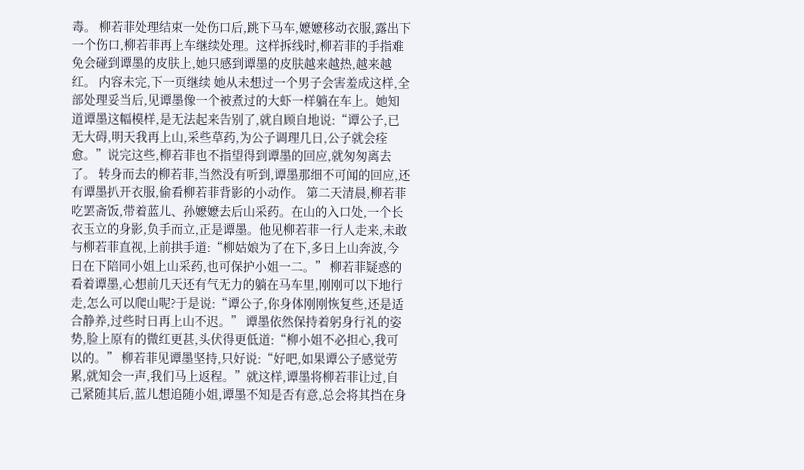毒。 柳若菲处理结束一处伤口后,跳下马车,嬷嬷移动衣服,露出下一个伤口,柳若菲再上车继续处理。这样拆线时,柳若菲的手指难免会碰到谭墨的皮肤上,她只感到谭墨的皮肤越来越热,越来越红。 内容未完,下一页继续 她从未想过一个男子会害羞成这样,全部处理妥当后,见谭墨像一个被煮过的大虾一样躺在车上。她知道谭墨这幅模样,是无法起来告别了,就自顾自地说:“谭公子,已无大碍,明天我再上山,采些草药,为公子调理几日,公子就会痊愈。”说完这些,柳若菲也不指望得到谭墨的回应,就匆匆离去了。 转身而去的柳若菲,当然没有听到,谭墨那细不可闻的回应,还有谭墨扒开衣服,偷看柳若菲背影的小动作。 第二天清晨,柳若菲吃罢斋饭,带着蓝儿、孙嬷嬷去后山采药。在山的入口处,一个长衣玉立的身影,负手而立,正是谭墨。他见柳若菲一行人走来,未敢与柳若菲直视,上前拱手道:“柳姑娘为了在下,多日上山奔波,今日在下陪同小姐上山采药,也可保护小姐一二。” 柳若菲疑惑的看着谭墨,心想前几天还有气无力的躺在马车里,刚刚可以下地行走,怎么可以爬山呢?于是说:“谭公子,你身体刚刚恢复些,还是适合静养,过些时日再上山不迟。” 谭墨依然保持着躬身行礼的姿势,脸上原有的微红更甚,头伏得更低道:“柳小姐不必担心,我可以的。” 柳若菲见谭墨坚持,只好说:“好吧,如果谭公子感觉劳累,就知会一声,我们马上返程。”就这样,谭墨将柳若菲让过,自己紧随其后,蓝儿想追随小姐,谭墨不知是否有意,总会将其挡在身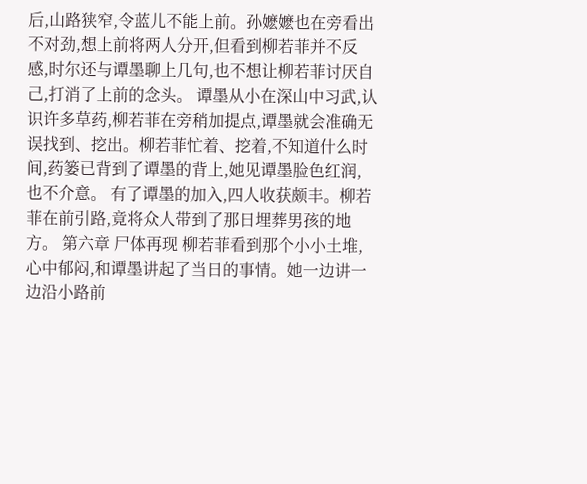后,山路狭窄,令蓝儿不能上前。孙嬷嬷也在旁看出不对劲,想上前将两人分开,但看到柳若菲并不反感,时尔还与谭墨聊上几句,也不想让柳若菲讨厌自己,打消了上前的念头。 谭墨从小在深山中习武,认识许多草药,柳若菲在旁稍加提点,谭墨就会准确无误找到、挖出。柳若菲忙着、挖着,不知道什么时间,药篓已背到了谭墨的背上,她见谭墨脸色红润,也不介意。 有了谭墨的加入,四人收获颇丰。柳若菲在前引路,竟将众人带到了那日埋葬男孩的地方。 第六章 尸体再现 柳若菲看到那个小小土堆,心中郁闷,和谭墨讲起了当日的事情。她一边讲一边沿小路前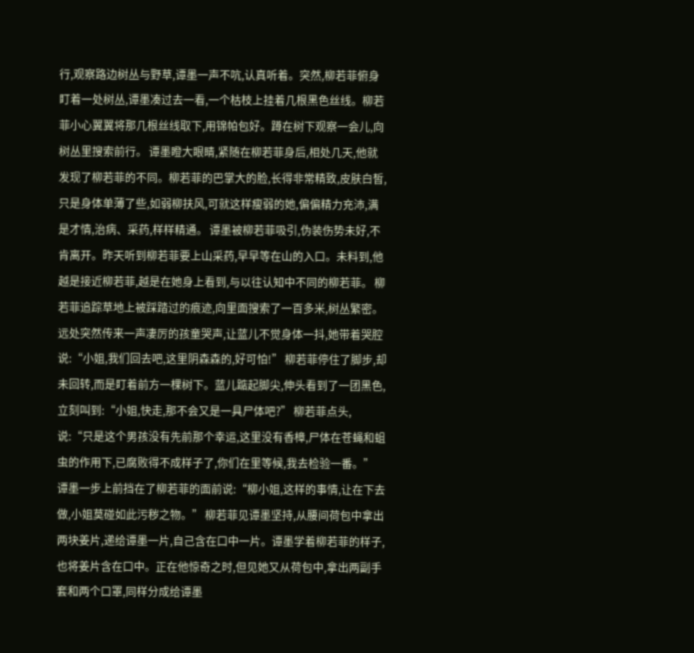行,观察路边树丛与野草,谭墨一声不吭,认真听着。突然,柳若菲俯身盯着一处树丛,谭墨凑过去一看,一个枯枝上挂着几根黑色丝线。柳若菲小心翼翼将那几根丝线取下,用锦帕包好。蹲在树下观察一会儿,向树丛里搜索前行。 谭墨瞪大眼睛,紧随在柳若菲身后,相处几天,他就发现了柳若菲的不同。柳若菲的巴掌大的脸,长得非常精致,皮肤白皙,只是身体单薄了些,如弱柳扶风,可就这样瘦弱的她,偏偏精力充沛,满是才情,治病、采药,样样精通。 谭墨被柳若菲吸引,伪装伤势未好,不肯离开。昨天听到柳若菲要上山采药,早早等在山的入口。未料到,他越是接近柳若菲,越是在她身上看到,与以往认知中不同的柳若菲。 柳若菲追踪草地上被踩踏过的痕迹,向里面搜索了一百多米,树丛繁密。远处突然传来一声凄厉的孩童哭声,让蓝儿不觉身体一抖,她带着哭腔说:“小姐,我们回去吧,这里阴森森的,好可怕!” 柳若菲停住了脚步,却未回转,而是盯着前方一棵树下。蓝儿踮起脚尖,伸头看到了一团黑色,立刻叫到:“小姐,快走,那不会又是一具尸体吧?” 柳若菲点头,说:“只是这个男孩没有先前那个幸运,这里没有香樟,尸体在苍蝇和蛆虫的作用下,已腐败得不成样子了,你们在里等候,我去检验一番。” 谭墨一步上前挡在了柳若菲的面前说:“柳小姐,这样的事情,让在下去做,小姐莫碰如此污秽之物。” 柳若菲见谭墨坚持,从腰间荷包中拿出两块姜片,递给谭墨一片,自己含在口中一片。谭墨学着柳若菲的样子,也将姜片含在口中。正在他惊奇之时,但见她又从荷包中,拿出两副手套和两个口罩,同样分成给谭墨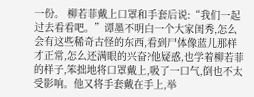一份。 柳若菲戴上口罩和手套后说:“我们一起过去看看吧。”谭墨不明白一个大家闺秀,怎么会有这些稀奇古怪的东西,看到尸体像蓝儿那样才正常,怎么还满眼的兴奋?他疑惑,也学着柳若菲的样子,笨拙地将口罩戴上,吸了一口气,倒也不太受影响。他又将手套戴在手上,举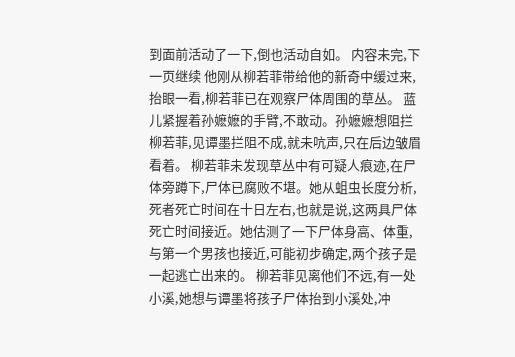到面前活动了一下,倒也活动自如。 内容未完,下一页继续 他刚从柳若菲带给他的新奇中缓过来,抬眼一看,柳若菲已在观察尸体周围的草丛。 蓝儿紧握着孙嬷嬷的手臂,不敢动。孙嬷嬷想阻拦柳若菲,见谭墨拦阻不成,就未吭声,只在后边皱眉看着。 柳若菲未发现草丛中有可疑人痕迹,在尸体旁蹲下,尸体已腐败不堪。她从蛆虫长度分析,死者死亡时间在十日左右,也就是说,这两具尸体死亡时间接近。她估测了一下尸体身高、体重,与第一个男孩也接近,可能初步确定,两个孩子是一起逃亡出来的。 柳若菲见离他们不远,有一处小溪,她想与谭墨将孩子尸体抬到小溪处,冲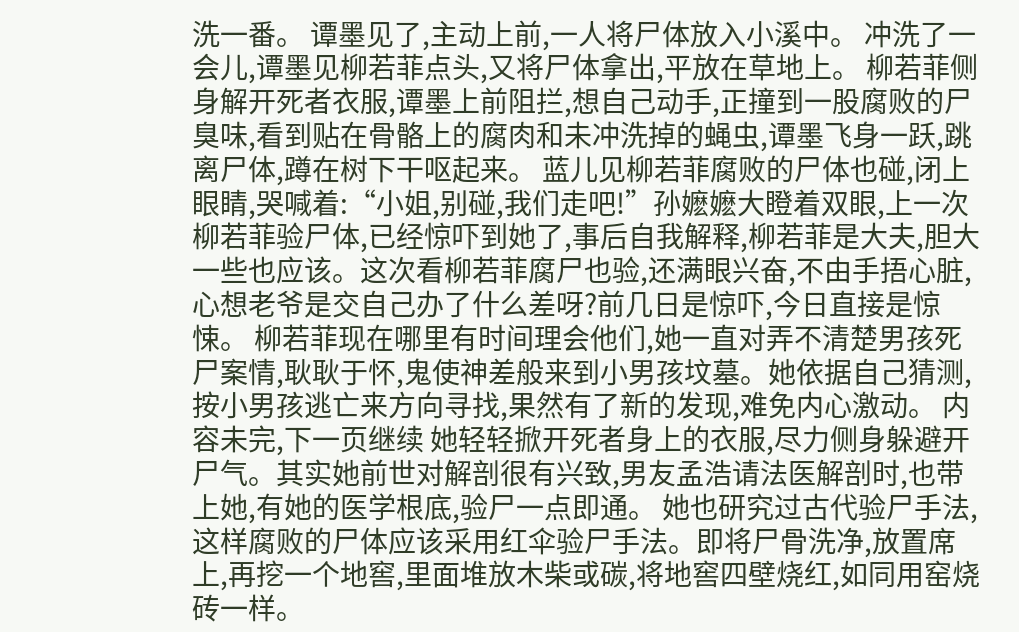洗一番。 谭墨见了,主动上前,一人将尸体放入小溪中。 冲洗了一会儿,谭墨见柳若菲点头,又将尸体拿出,平放在草地上。 柳若菲侧身解开死者衣服,谭墨上前阻拦,想自己动手,正撞到一股腐败的尸臭味,看到贴在骨骼上的腐肉和未冲洗掉的蝇虫,谭墨飞身一跃,跳离尸体,蹲在树下干呕起来。 蓝儿见柳若菲腐败的尸体也碰,闭上眼睛,哭喊着:“小姐,别碰,我们走吧!”孙嬷嬷大瞪着双眼,上一次柳若菲验尸体,已经惊吓到她了,事后自我解释,柳若菲是大夫,胆大一些也应该。这次看柳若菲腐尸也验,还满眼兴奋,不由手捂心脏,心想老爷是交自己办了什么差呀?前几日是惊吓,今日直接是惊悚。 柳若菲现在哪里有时间理会他们,她一直对弄不清楚男孩死尸案情,耿耿于怀,鬼使神差般来到小男孩坟墓。她依据自己猜测,按小男孩逃亡来方向寻找,果然有了新的发现,难免内心激动。 内容未完,下一页继续 她轻轻掀开死者身上的衣服,尽力侧身躲避开尸气。其实她前世对解剖很有兴致,男友孟浩请法医解剖时,也带上她,有她的医学根底,验尸一点即通。 她也研究过古代验尸手法,这样腐败的尸体应该采用红伞验尸手法。即将尸骨洗净,放置席上,再挖一个地窖,里面堆放木柴或碳,将地窖四壁烧红,如同用窑烧砖一样。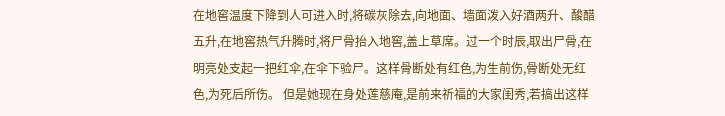在地窖温度下降到人可进入时,将碳灰除去,向地面、墙面泼入好酒两升、酸醋五升,在地窖热气升腾时,将尸骨抬入地窖,盖上草席。过一个时辰,取出尸骨,在明亮处支起一把红伞,在伞下验尸。这样骨断处有红色,为生前伤,骨断处无红色,为死后所伤。 但是她现在身处莲慈庵,是前来祈福的大家闺秀,若搞出这样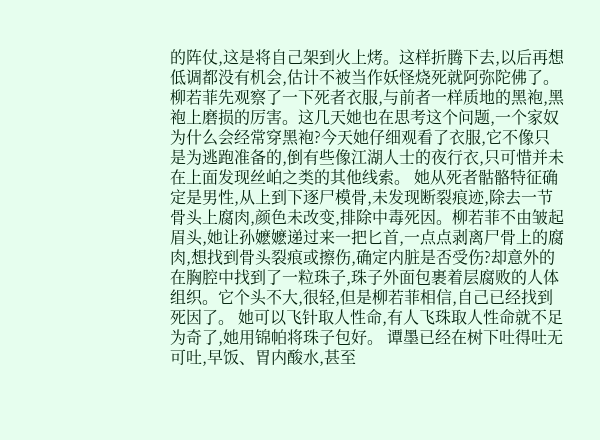的阵仗,这是将自己架到火上烤。这样折腾下去,以后再想低调都没有机会,估计不被当作妖怪烧死就阿弥陀佛了。 柳若菲先观察了一下死者衣服,与前者一样质地的黑袍,黑袍上磨损的厉害。这几天她也在思考这个问题,一个家奴为什么会经常穿黑袍?今天她仔细观看了衣服,它不像只是为逃跑准备的,倒有些像江湖人士的夜行衣,只可惜并未在上面发现丝岶之类的其他线索。 她从死者骷骼特征确定是男性,从上到下逐尸模骨,未发现断裂痕迹,除去一节骨头上腐肉,颜色未改变,排除中毒死因。柳若菲不由皱起眉头,她让孙嬷嬷递过来一把匕首,一点点剥离尸骨上的腐肉,想找到骨头裂痕或擦伤,确定内脏是否受伤?却意外的在胸腔中找到了一粒珠子,珠子外面包裹着层腐败的人体组织。它个头不大,很轻,但是柳若菲相信,自己已经找到死因了。 她可以飞针取人性命,有人飞珠取人性命就不足为奇了,她用锦帕将珠子包好。 谭墨已经在树下吐得吐无可吐,早饭、胃内酸水,甚至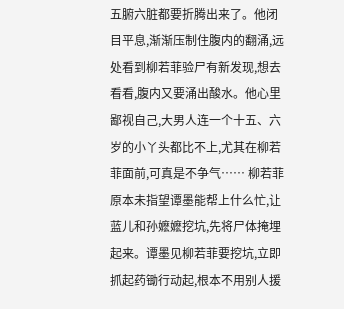五腑六脏都要折腾出来了。他闭目平息,渐渐压制住腹内的翻涌,远处看到柳若菲验尸有新发现,想去看看,腹内又要涌出酸水。他心里鄙视自己,大男人连一个十五、六岁的小丫头都比不上,尤其在柳若菲面前,可真是不争气…… 柳若菲原本未指望谭墨能帮上什么忙,让蓝儿和孙嬷嬷挖坑,先将尸体掩埋起来。谭墨见柳若菲要挖坑,立即抓起药锄行动起,根本不用别人援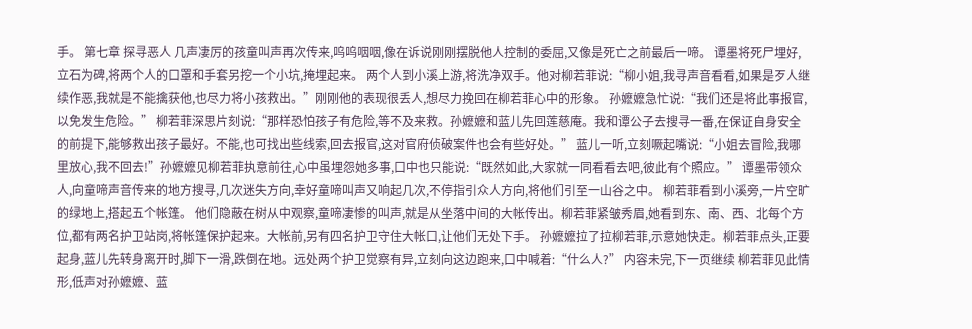手。 第七章 探寻恶人 几声凄厉的孩童叫声再次传来,呜呜咽咽,像在诉说刚刚摆脱他人控制的委屈,又像是死亡之前最后一啼。 谭墨将死尸埋好,立石为碑,将两个人的口罩和手套另挖一个小坑,掩埋起来。 两个人到小溪上游,将洗净双手。他对柳若菲说:“柳小姐,我寻声音看看,如果是歹人继续作恶,我就是不能擒获他,也尽力将小孩救出。”刚刚他的表现很丢人,想尽力挽回在柳若菲心中的形象。 孙嬷嬷急忙说:“我们还是将此事报官,以免发生危险。” 柳若菲深思片刻说:“那样恐怕孩子有危险,等不及来救。孙嬷嬷和蓝儿先回莲慈庵。我和谭公子去搜寻一番,在保证自身安全的前提下,能够救出孩子最好。不能,也可找出些线索,回去报官,这对官府侦破案件也会有些好处。” 蓝儿一听,立刻噘起嘴说:“小姐去冒险,我哪里放心,我不回去!”孙嬷嬷见柳若菲执意前往,心中虽埋怨她多事,口中也只能说:“既然如此,大家就一同看看去吧,彼此有个照应。” 谭墨带领众人,向童啼声音传来的地方搜寻,几次迷失方向,幸好童啼叫声又响起几次,不停指引众人方向,将他们引至一山谷之中。 柳若菲看到小溪旁,一片空旷的绿地上,搭起五个帐篷。 他们隐蔽在树从中观察,童啼凄惨的叫声,就是从坐落中间的大帐传出。柳若菲紧皱秀眉,她看到东、南、西、北每个方位,都有两名护卫站岗,将帐篷保护起来。大帐前,另有四名护卫守住大帐口,让他们无处下手。 孙嬷嬷拉了拉柳若菲,示意她快走。柳若菲点头,正要起身,蓝儿先转身离开时,脚下一滑,跌倒在地。远处两个护卫觉察有异,立刻向这边跑来,口中喊着:“什么人?” 内容未完,下一页继续 柳若菲见此情形,低声对孙嬷嬷、蓝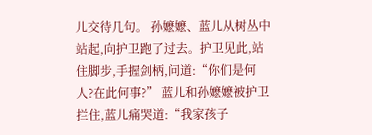儿交待几句。 孙嬷嬷、蓝儿从树丛中站起,向护卫跑了过去。护卫见此,站住脚步,手握剑柄,问道:“你们是何人?在此何事?” 蓝儿和孙嬷嬷被护卫拦住,蓝儿痛哭道:“我家孩子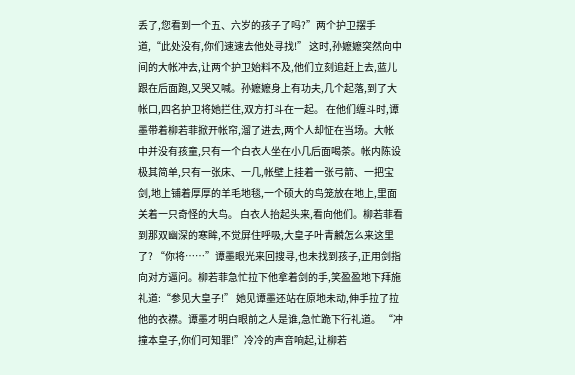丢了,您看到一个五、六岁的孩子了吗?”两个护卫摆手道,“此处没有,你们速速去他处寻找!” 这时,孙嬷嬷突然向中间的大帐冲去,让两个护卫始料不及,他们立刻追赶上去,蓝儿跟在后面跑,又哭又喊。孙嬷嬷身上有功夫,几个起落,到了大帐口,四名护卫将她拦住,双方打斗在一起。 在他们缠斗时,谭墨带着柳若菲掀开帐帘,溜了进去,两个人却怔在当场。大帐中并没有孩童,只有一个白衣人坐在小几后面喝茶。帐内陈设极其简单,只有一张床、一几,帐壁上挂着一张弓箭、一把宝剑,地上铺着厚厚的羊毛地毯,一个硕大的鸟笼放在地上,里面关着一只奇怪的大鸟。 白衣人抬起头来,看向他们。柳若菲看到那双幽深的寒眸,不觉屏住呼吸,大皇子叶青麟怎么来这里了? “你将……”谭墨眼光来回搜寻,也未找到孩子,正用剑指向对方逼问。柳若菲急忙拉下他拿着剑的手,笑盈盈地下拜施礼道:“参见大皇子!” 她见谭墨还站在原地未动,伸手拉了拉他的衣襟。谭墨才明白眼前之人是谁,急忙跪下行礼道。 “冲撞本皇子,你们可知罪!”冷冷的声音响起,让柳若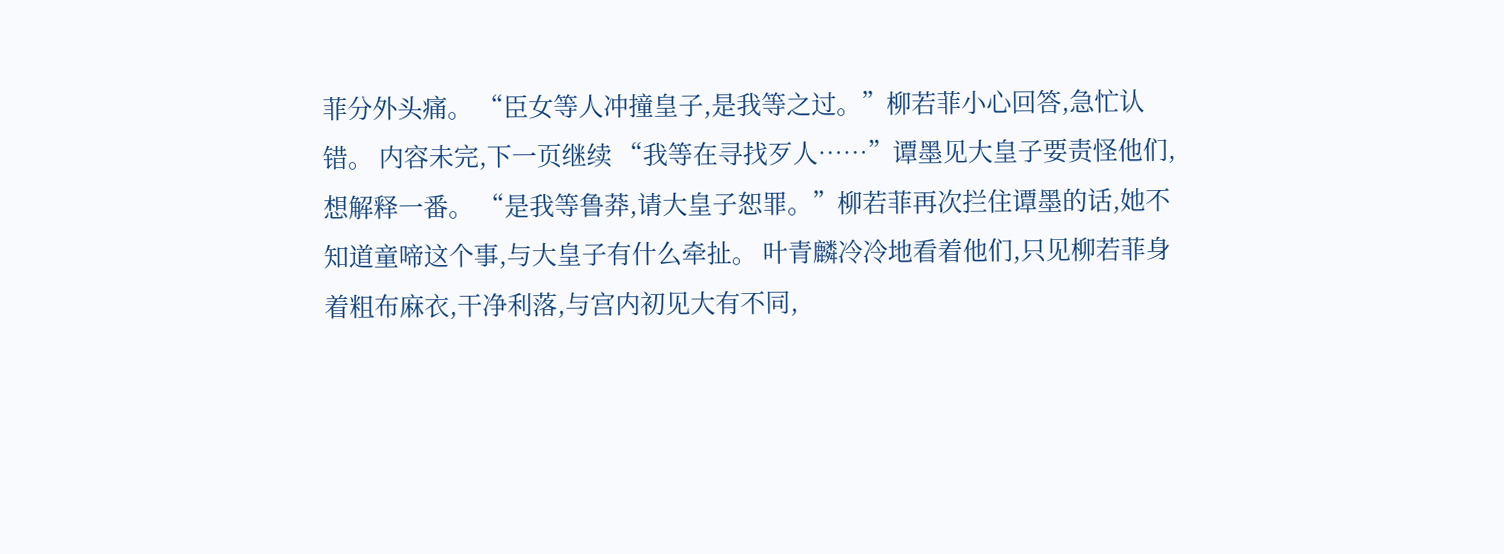菲分外头痛。 “臣女等人冲撞皇子,是我等之过。”柳若菲小心回答,急忙认错。 内容未完,下一页继续 “我等在寻找歹人……”谭墨见大皇子要责怪他们,想解释一番。 “是我等鲁莽,请大皇子恕罪。”柳若菲再次拦住谭墨的话,她不知道童啼这个事,与大皇子有什么牵扯。 叶青麟冷冷地看着他们,只见柳若菲身着粗布麻衣,干净利落,与宫内初见大有不同,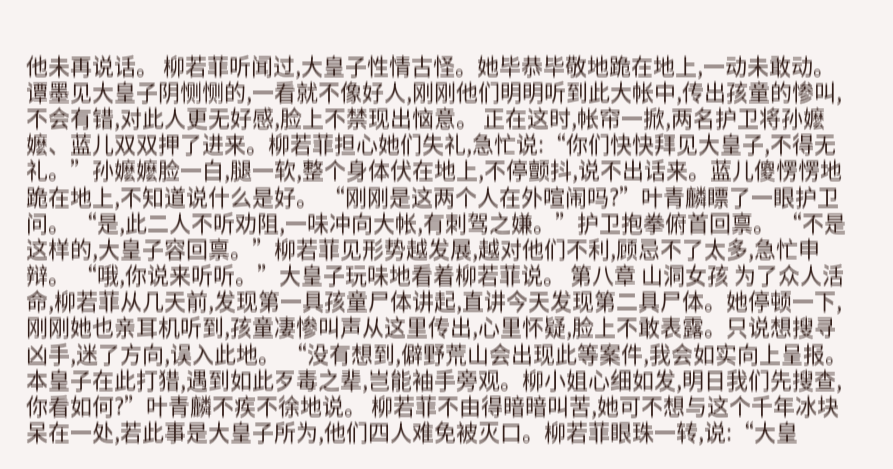他未再说话。 柳若菲听闻过,大皇子性情古怪。她毕恭毕敬地跪在地上,一动未敢动。谭墨见大皇子阴恻恻的,一看就不像好人,刚刚他们明明听到此大帐中,传出孩童的惨叫,不会有错,对此人更无好感,脸上不禁现出恼意。 正在这时,帐帘一掀,两名护卫将孙嬷嬷、蓝儿双双押了进来。柳若菲担心她们失礼,急忙说:“你们快快拜见大皇子,不得无礼。”孙嬷嬷脸一白,腿一软,整个身体伏在地上,不停颤抖,说不出话来。蓝儿傻愣愣地跪在地上,不知道说什么是好。 “刚刚是这两个人在外喧闹吗?”叶青麟瞟了一眼护卫问。 “是,此二人不听劝阻,一味冲向大帐,有刺驾之嫌。”护卫抱拳俯首回禀。 “不是这样的,大皇子容回禀。”柳若菲见形势越发展,越对他们不利,顾忌不了太多,急忙申辩。 “哦,你说来听听。”大皇子玩味地看着柳若菲说。 第八章 山洞女孩 为了众人活命,柳若菲从几天前,发现第一具孩童尸体讲起,直讲今天发现第二具尸体。她停顿一下,刚刚她也亲耳机听到,孩童凄惨叫声从这里传出,心里怀疑,脸上不敢表露。只说想搜寻凶手,迷了方向,误入此地。 “没有想到,僻野荒山会出现此等案件,我会如实向上呈报。本皇子在此打猎,遇到如此歹毒之辈,岂能袖手旁观。柳小姐心细如发,明日我们先搜查,你看如何?”叶青麟不疾不徐地说。 柳若菲不由得暗暗叫苦,她可不想与这个千年冰块呆在一处,若此事是大皇子所为,他们四人难免被灭口。柳若菲眼珠一转,说:“大皇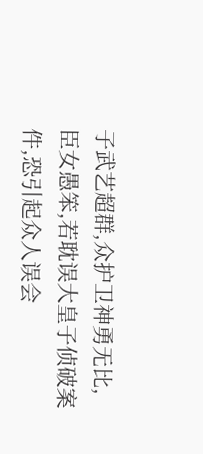子武艺超群,众护卫神勇无比,臣女愚笨,若耽误大皇子侦破案件,恐引起众人误会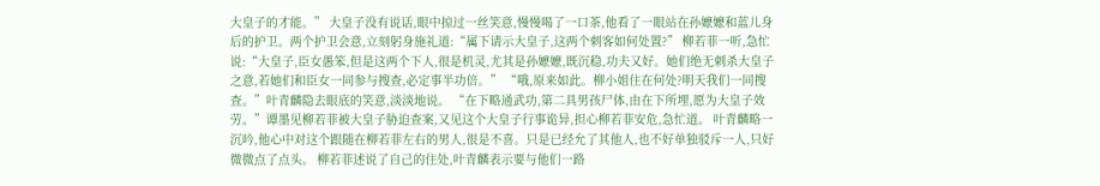大皇子的才能。” 大皇子没有说话,眼中掠过一丝笑意,慢慢喝了一口茶,他看了一眼站在孙嬷嬷和蓝儿身后的护卫。两个护卫会意,立刻躬身施礼道:“属下请示大皇子,这两个刺客如何处置?” 柳若菲一听,急忙说:“大皇子,臣女愚笨,但是这两个下人,很是机灵,尤其是孙嬷嬷,既沉稳,功夫又好。她们绝无刺杀大皇子之意,若她们和臣女一同参与搜查,必定事半功倍。” “哦,原来如此。柳小姐住在何处?明天我们一同搜查。”叶青麟隐去眼底的笑意,淡淡地说。 “在下略通武功,第二具男孩尸体,由在下所埋,愿为大皇子效劳。”谭墨见柳若菲被大皇子胁迫查案,又见这个大皇子行事诡异,担心柳若菲安危,急忙道。 叶青麟略一沉吟,他心中对这个跟随在柳若菲左右的男人,很是不喜。只是已经允了其他人,也不好单独驳斥一人,只好微微点了点头。 柳若菲述说了自己的住处,叶青麟表示要与他们一路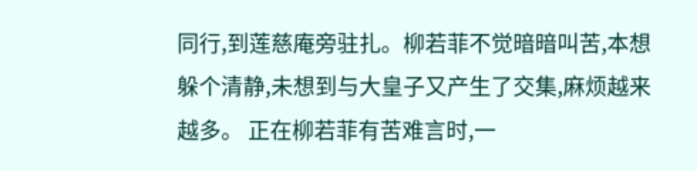同行,到莲慈庵旁驻扎。柳若菲不觉暗暗叫苦,本想躲个清静,未想到与大皇子又产生了交集,麻烦越来越多。 正在柳若菲有苦难言时,一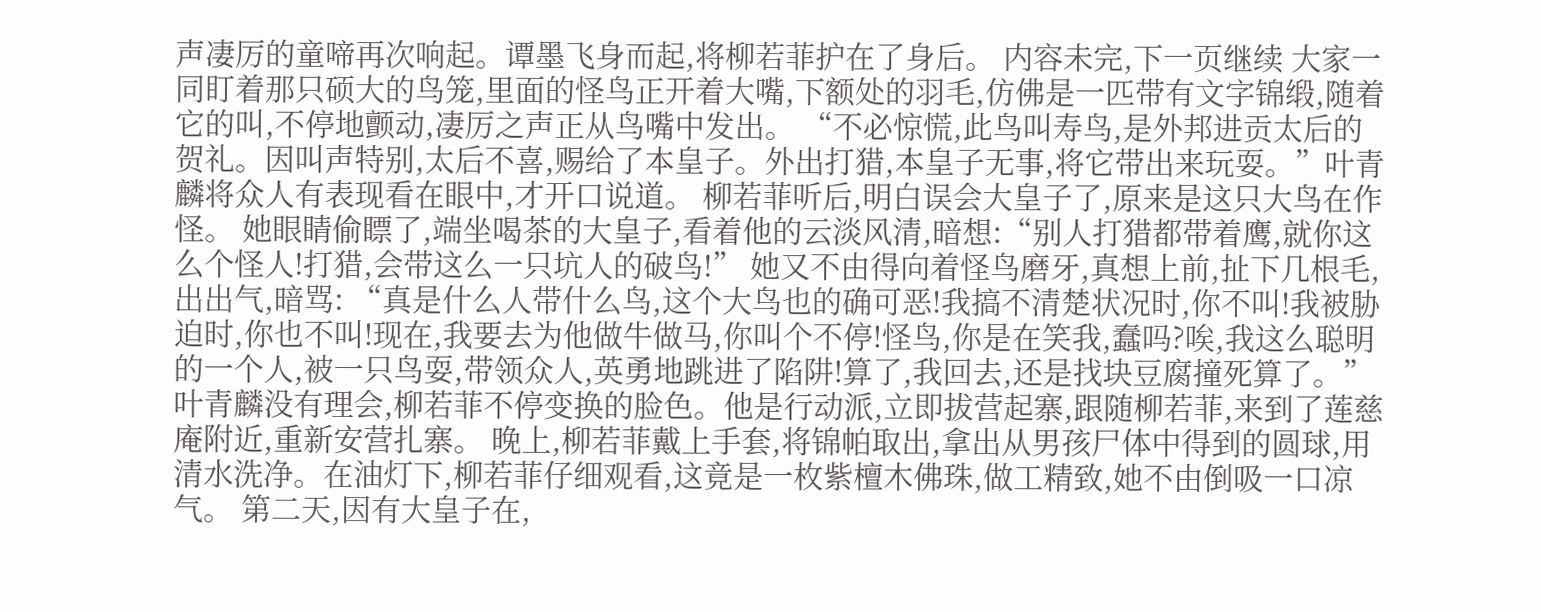声凄厉的童啼再次响起。谭墨飞身而起,将柳若菲护在了身后。 内容未完,下一页继续 大家一同盯着那只硕大的鸟笼,里面的怪鸟正开着大嘴,下额处的羽毛,仿佛是一匹带有文字锦缎,随着它的叫,不停地颤动,凄厉之声正从鸟嘴中发出。 “不必惊慌,此鸟叫寿鸟,是外邦进贡太后的贺礼。因叫声特别,太后不喜,赐给了本皇子。外出打猎,本皇子无事,将它带出来玩耍。”叶青麟将众人有表现看在眼中,才开口说道。 柳若菲听后,明白误会大皇子了,原来是这只大鸟在作怪。 她眼睛偷瞟了,端坐喝茶的大皇子,看着他的云淡风清,暗想:“别人打猎都带着鹰,就你这么个怪人!打猎,会带这么一只坑人的破鸟!” 她又不由得向着怪鸟磨牙,真想上前,扯下几根毛,出出气,暗骂: “真是什么人带什么鸟,这个大鸟也的确可恶!我搞不清楚状况时,你不叫!我被胁迫时,你也不叫!现在,我要去为他做牛做马,你叫个不停!怪鸟,你是在笑我,蠢吗?唉,我这么聪明的一个人,被一只鸟耍,带领众人,英勇地跳进了陷阱!算了,我回去,还是找块豆腐撞死算了。” 叶青麟没有理会,柳若菲不停变换的脸色。他是行动派,立即拔营起寨,跟随柳若菲,来到了莲慈庵附近,重新安营扎寨。 晚上,柳若菲戴上手套,将锦帕取出,拿出从男孩尸体中得到的圆球,用清水洗净。在油灯下,柳若菲仔细观看,这竟是一枚紫檀木佛珠,做工精致,她不由倒吸一口凉气。 第二天,因有大皇子在,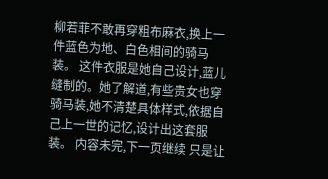柳若菲不敢再穿粗布麻衣,换上一件蓝色为地、白色相间的骑马装。 这件衣服是她自己设计,蓝儿缝制的。她了解道,有些贵女也穿骑马装,她不清楚具体样式,依据自己上一世的记忆,设计出这套服装。 内容未完,下一页继续 只是让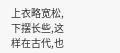上衣略宽松,下摆长些,这样在古代,也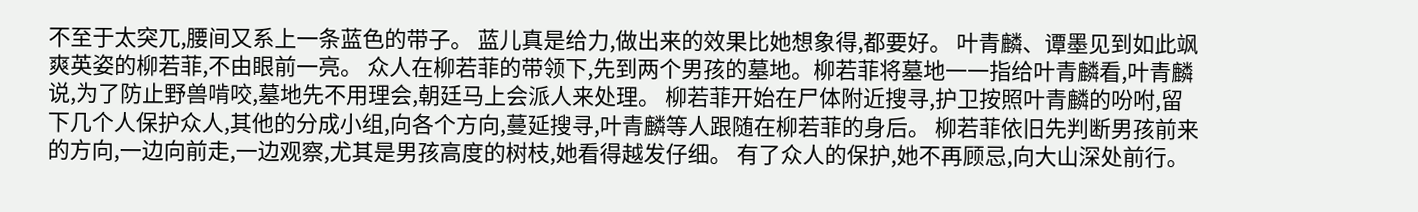不至于太突兀,腰间又系上一条蓝色的带子。 蓝儿真是给力,做出来的效果比她想象得,都要好。 叶青麟、谭墨见到如此飒爽英姿的柳若菲,不由眼前一亮。 众人在柳若菲的带领下,先到两个男孩的墓地。柳若菲将墓地一一指给叶青麟看,叶青麟说,为了防止野兽啃咬,墓地先不用理会,朝廷马上会派人来处理。 柳若菲开始在尸体附近搜寻,护卫按照叶青麟的吩咐,留下几个人保护众人,其他的分成小组,向各个方向,蔓延搜寻,叶青麟等人跟随在柳若菲的身后。 柳若菲依旧先判断男孩前来的方向,一边向前走,一边观察,尤其是男孩高度的树枝,她看得越发仔细。 有了众人的保护,她不再顾忌,向大山深处前行。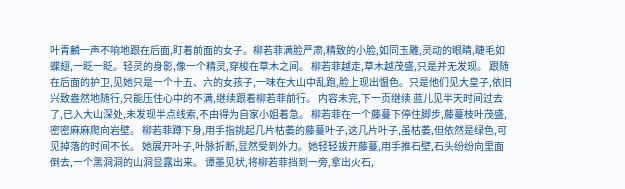叶青麟一声不响地跟在后面,盯着前面的女子。柳若菲满脸严肃,精致的小脸,如同玉雕,灵动的眼睛,睫毛如蝶翅,一眨一眨。轻灵的身影,像一个精灵,穿梭在草木之间。 柳若菲越走,草木越茂盛,只是并无发现。 跟随在后面的护卫,见她只是一个十五、六的女孩子,一味在大山中乱跑,脸上现出愠色。只是他们见大皇子,依旧兴致盎然地随行,只能压住心中的不满,继续跟着柳若菲前行。 内容未完,下一页继续 蓝儿见半天时间过去了,已入大山深处,未发现半点线索,不由得为自家小姐着急。 柳若菲在一个藤蔓下停住脚步,藤蔓枝叶茂盛,密密麻麻爬向岩壁。 柳若菲蹲下身,用手指挑起几片枯萎的藤蔓叶子,这几片叶子,虽枯萎,但依然是绿色,可见掉落的时间不长。 她展开叶子,叶脉折断,显然受到外力。她轻轻拔开藤蔓,用手推石壁,石头纷纷向里面倒去,一个黑洞洞的山洞显露出来。 谭墨见状,将柳若菲挡到一旁,拿出火石,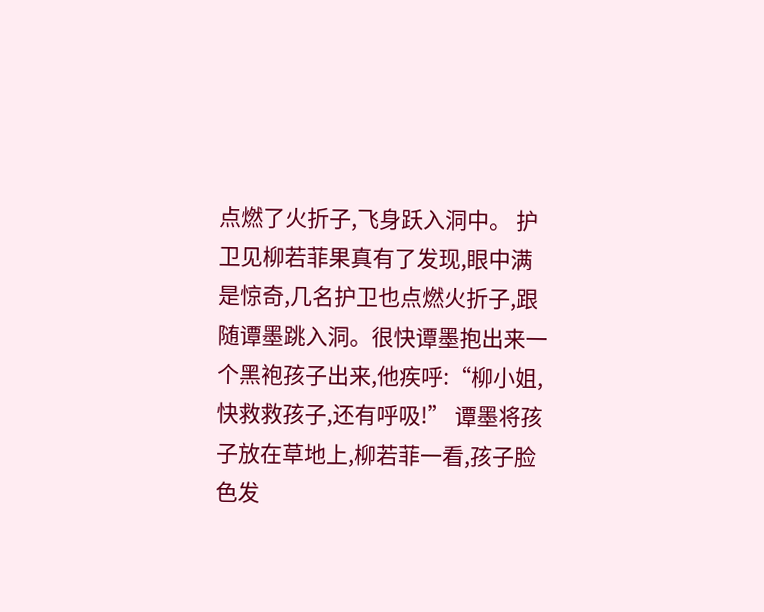点燃了火折子,飞身跃入洞中。 护卫见柳若菲果真有了发现,眼中满是惊奇,几名护卫也点燃火折子,跟随谭墨跳入洞。很快谭墨抱出来一个黑袍孩子出来,他疾呼:“柳小姐,快救救孩子,还有呼吸!” 谭墨将孩子放在草地上,柳若菲一看,孩子脸色发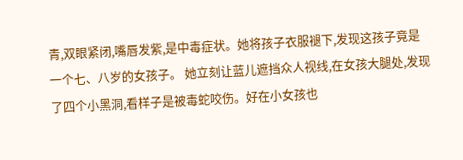青,双眼紧闭,嘴唇发紫,是中毒症状。她将孩子衣服褪下,发现这孩子竟是一个七、八岁的女孩子。 她立刻让蓝儿遮挡众人视线,在女孩大腿处,发现了四个小黑洞,看样子是被毒蛇咬伤。好在小女孩也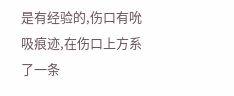是有经验的,伤口有吮吸痕迹,在伤口上方系了一条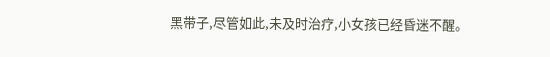黑带子,尽管如此,未及时治疗,小女孩已经昏迷不醒。